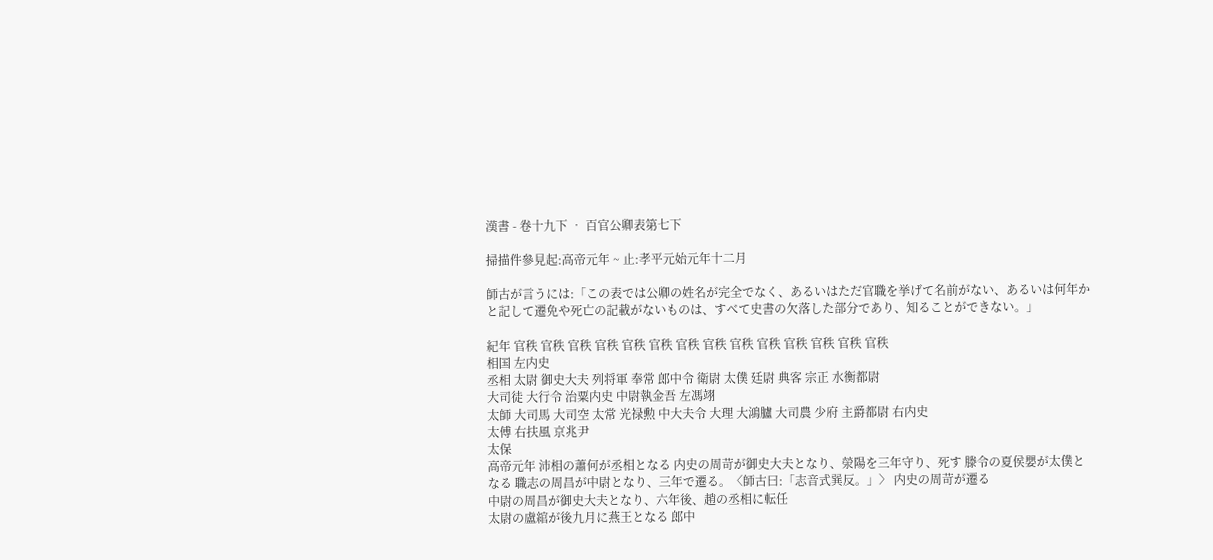漢書 - 卷十九下 ‧ 百官公卿表第七下

掃描件參見起:高帝元年 ~ 止:孝平元始元年十二月

師古が言うには:「この表では公卿の姓名が完全でなく、あるいはただ官職を挙げて名前がない、あるいは何年かと記して遷免や死亡の記載がないものは、すべて史書の欠落した部分であり、知ることができない。」

紀年 官秩 官秩 官秩 官秩 官秩 官秩 官秩 官秩 官秩 官秩 官秩 官秩 官秩 官秩
相国 左内史
丞相 太尉 御史大夫 列将軍 奉常 郎中令 衛尉 太僕 廷尉 典客 宗正 水衡都尉
大司徒 大行令 治粟内史 中尉執金吾 左馮翊
太師 大司馬 大司空 太常 光禄勲 中大夫令 大理 大鴻臚 大司農 少府 主爵都尉 右内史
太傅 右扶風 京兆尹
太保
高帝元年 沛相の蕭何が丞相となる 内史の周苛が御史大夫となり、滎陽を三年守り、死す 滕令の夏侯嬰が太僕となる 職志の周昌が中尉となり、三年で遷る。〈師古曰:「志音式巽反。」〉 内史の周苛が遷る
中尉の周昌が御史大夫となり、六年後、趙の丞相に転任
太尉の盧綰が後九月に燕王となる 郎中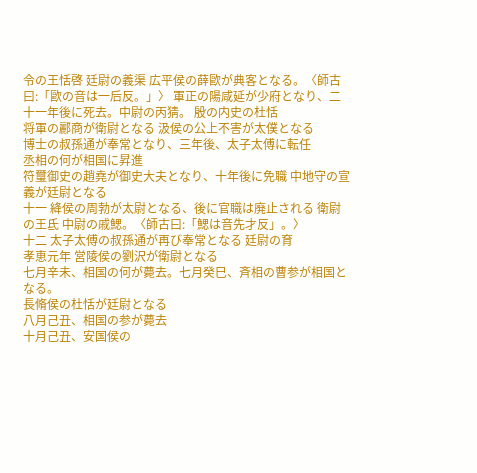令の王恬啓 廷尉の義渠 広平侯の薛歐が典客となる。〈師古曰:「歐の音は一后反。」〉 軍正の陽咸延が少府となり、二十一年後に死去。中尉の丙猜。 殷の内史の杜恬
将軍の酈商が衛尉となる 汲侯の公上不害が太僕となる
博士の叔孫通が奉常となり、三年後、太子太傅に転任
丞相の何が相国に昇進
符璽御史の趙堯が御史大夫となり、十年後に免職 中地守の宣義が廷尉となる
十一 絳侯の周勃が太尉となる、後に官職は廃止される 衛尉の王氐 中尉の戚鰓。〈師古曰:「鰓は音先才反」。〉
十二 太子太傅の叔孫通が再び奉常となる 廷尉の育
孝恵元年 営陵侯の劉沢が衛尉となる
七月辛未、相国の何が薨去。七月癸巳、斉相の曹参が相国となる。
長脩侯の杜恬が廷尉となる
八月己丑、相国の参が薨去
十月己丑、安国侯の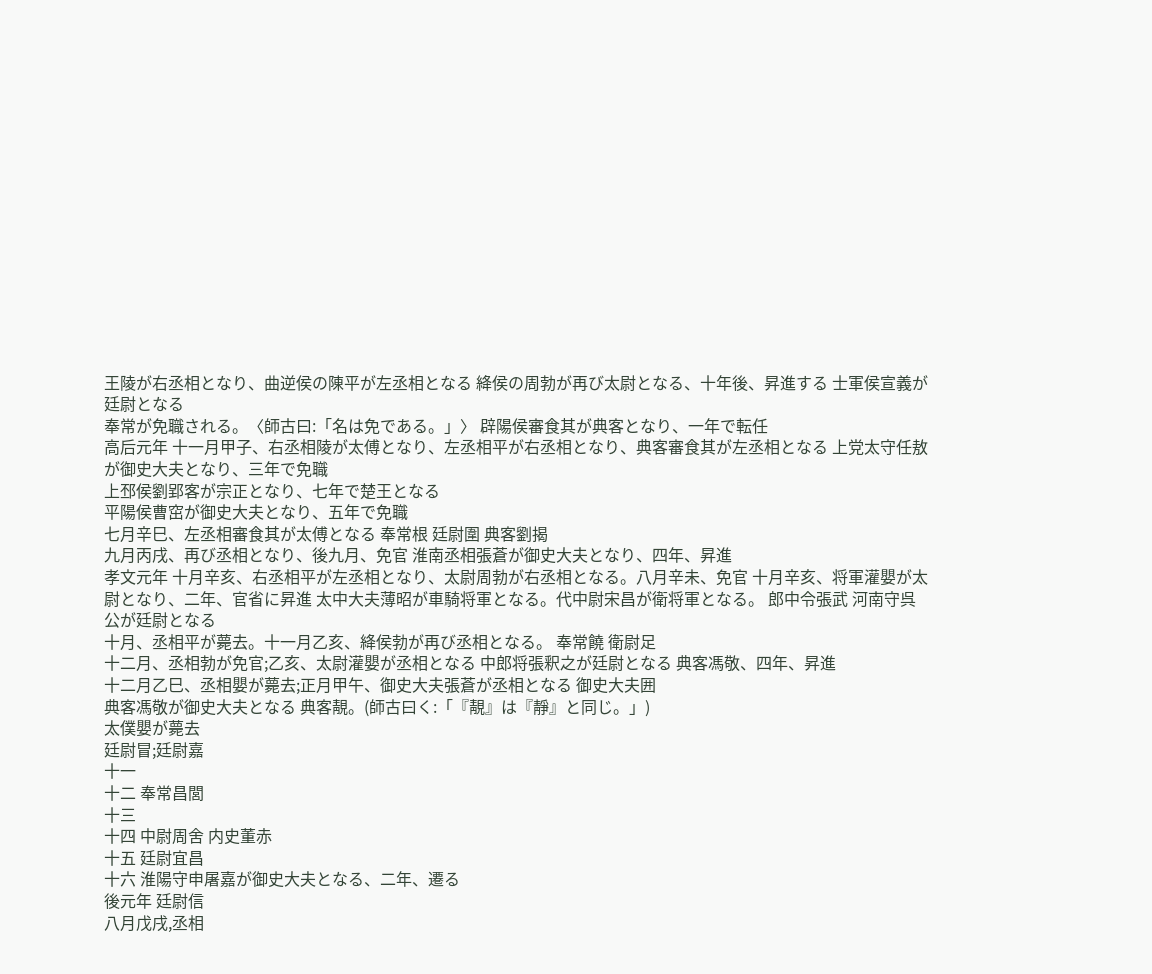王陵が右丞相となり、曲逆侯の陳平が左丞相となる 絳侯の周勃が再び太尉となる、十年後、昇進する 士軍侯宣義が廷尉となる
奉常が免職される。〈師古曰:「名は免である。」〉 辟陽侯審食其が典客となり、一年で転任
高后元年 十一月甲子、右丞相陵が太傅となり、左丞相平が右丞相となり、典客審食其が左丞相となる 上党太守任敖が御史大夫となり、三年で免職
上邳侯劉郢客が宗正となり、七年で楚王となる
平陽侯曹窋が御史大夫となり、五年で免職
七月辛巳、左丞相審食其が太傅となる 奉常根 廷尉圍 典客劉揭
九月丙戌、再び丞相となり、後九月、免官 淮南丞相張蒼が御史大夫となり、四年、昇進
孝文元年 十月辛亥、右丞相平が左丞相となり、太尉周勃が右丞相となる。八月辛未、免官 十月辛亥、将軍灌嬰が太尉となり、二年、官省に昇進 太中大夫薄昭が車騎将軍となる。代中尉宋昌が衛将軍となる。 郎中令張武 河南守呉公が廷尉となる
十月、丞相平が薨去。十一月乙亥、絳侯勃が再び丞相となる。 奉常饒 衛尉足
十二月、丞相勃が免官;乙亥、太尉灌嬰が丞相となる 中郎将張釈之が廷尉となる 典客馮敬、四年、昇進
十二月乙巳、丞相嬰が薨去;正月甲午、御史大夫張蒼が丞相となる 御史大夫囲
典客馮敬が御史大夫となる 典客靚。(師古曰く:「『靚』は『靜』と同じ。」)
太僕嬰が薨去
廷尉冒;廷尉嘉
十一
十二 奉常昌閭
十三
十四 中尉周舍 内史董赤
十五 廷尉宜昌
十六 淮陽守申屠嘉が御史大夫となる、二年、遷る
後元年 廷尉信
八月戊戌,丞相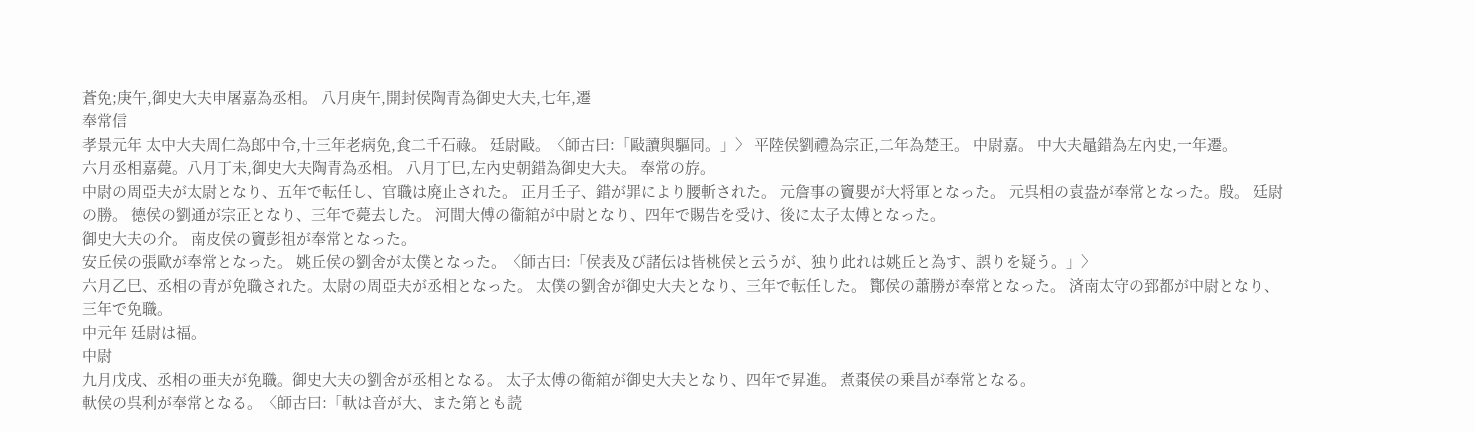蒼免;庚午,御史大夫申屠嘉為丞相。 八月庚午,開封侯陶青為御史大夫,七年,遷
奉常信
孝景元年 太中大夫周仁為郎中令,十三年老病免,食二千石祿。 廷尉敺。〈師古曰:「敺讀與驅同。」〉 平陸侯劉禮為宗正,二年為楚王。 中尉嘉。 中大夫鼂錯為左內史,一年遷。
六月丞相嘉薨。八月丁未,御史大夫陶青為丞相。 八月丁巳,左內史朝錯為御史大夫。 奉常の斿。
中尉の周亞夫が太尉となり、五年で転任し、官職は廃止された。 正月壬子、錯が罪により腰斬された。 元詹事の竇嬰が大将軍となった。 元呉相の袁盎が奉常となった。殷。 廷尉の勝。 德侯の劉通が宗正となり、三年で薨去した。 河間大傅の衞綰が中尉となり、四年で賜告を受け、後に太子太傅となった。
御史大夫の介。 南皮侯の竇彭祖が奉常となった。
安丘侯の張歐が奉常となった。 姚丘侯の劉舍が太僕となった。〈師古曰:「侯表及び諸伝は皆桃侯と云うが、独り此れは姚丘と為す、誤りを疑う。」〉
六月乙巳、丞相の青が免職された。太尉の周亞夫が丞相となった。 太僕の劉舍が御史大夫となり、三年で転任した。 酇侯の蕭勝が奉常となった。 済南太守の郅都が中尉となり、三年で免職。
中元年 廷尉は福。
中尉
九月戊戌、丞相の亜夫が免職。御史大夫の劉舍が丞相となる。 太子太傅の衛綰が御史大夫となり、四年で昇進。 煮棗侯の乗昌が奉常となる。
軑侯の呉利が奉常となる。〈師古曰:「軑は音が大、また第とも読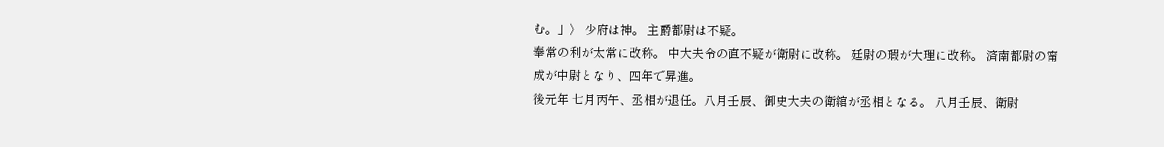む。」〉 少府は神。 主爵都尉は不疑。
奉常の利が太常に改称。 中大夫令の直不疑が衛尉に改称。 廷尉の瑕が大理に改称。 済南都尉の甯成が中尉となり、四年で昇進。
後元年 七月丙午、丞相が退任。八月壬辰、御史大夫の衛綰が丞相となる。 八月壬辰、衛尉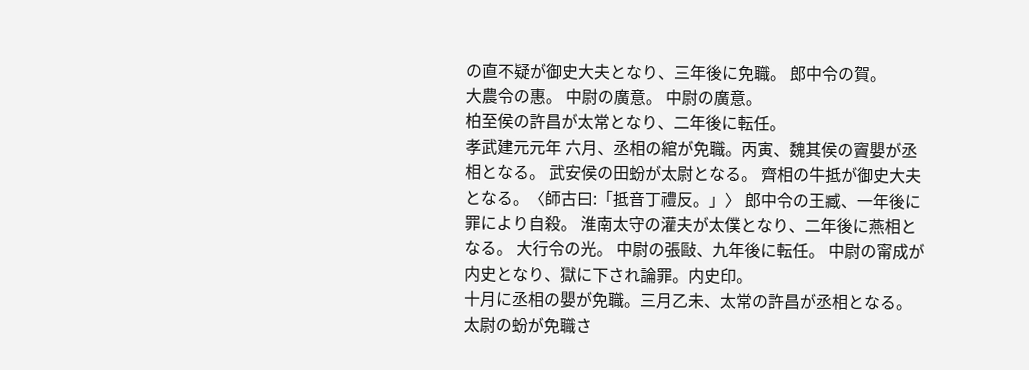の直不疑が御史大夫となり、三年後に免職。 郎中令の賀。
大農令の惠。 中尉の廣意。 中尉の廣意。
柏至侯の許昌が太常となり、二年後に転任。
孝武建元元年 六月、丞相の綰が免職。丙寅、魏其侯の竇嬰が丞相となる。 武安侯の田蚡が太尉となる。 齊相の牛抵が御史大夫となる。〈師古曰:「抵音丁禮反。」〉 郎中令の王臧、一年後に罪により自殺。 淮南太守の灌夫が太僕となり、二年後に燕相となる。 大行令の光。 中尉の張敺、九年後に転任。 中尉の甯成が内史となり、獄に下され論罪。内史印。
十月に丞相の嬰が免職。三月乙未、太常の許昌が丞相となる。 太尉の蚡が免職さ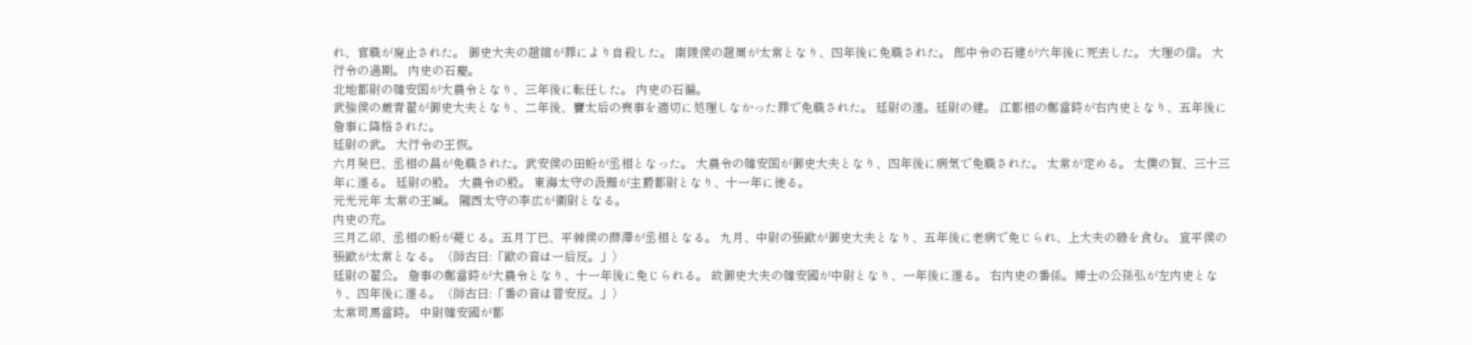れ、官職が廃止された。 御史大夫の趙綰が罪により自殺した。 南陵侯の趙周が太常となり、四年後に免職された。 郎中令の石建が六年後に死去した。 大理の信。 大行令の過期。 内史の石慶。
北地都尉の韓安国が大農令となり、三年後に転任した。 内史の石徧。
武強侯の厳青翟が御史大夫となり、二年後、竇太后の喪事を適切に処理しなかった罪で免職された。 廷尉の遷。廷尉の建。 江都相の鄭當時が右内史となり、五年後に詹事に降格された。
廷尉の武。 大行令の王恢。
六月癸巳、丞相の昌が免職された。武安侯の田蚡が丞相となった。 大農令の韓安国が御史大夫となり、四年後に病気で免職された。 太常が定める。 太僕の賀、三十三年に遷る。 廷尉の殷。 大農令の殷。 東海太守の汲黯が主爵都尉となり、十一年に徙る。
元光元年 太常の王臧。 隴西太守の李広が衞尉となる。
内史の充。
三月乙卯、丞相の蚡が薨じる。五月丁巳、平棘侯の薛澤が丞相となる。 九月、中尉の張歐が御史大夫となり、五年後に老病で免じられ、上大夫の祿を食む。 宣平侯の張歐が太常となる。〈師古曰:「歐の音は一后反。」〉
廷尉の翟公。 詹事の鄭當時が大農令となり、十一年後に免じられる。 故御史大夫の韓安國が中尉となり、一年後に遷る。 右内史の番係。博士の公孫弘が左内史となり、四年後に遷る。〈師古曰:「番の音は普安反。」〉
太常司馬當時。 中尉韓安國が都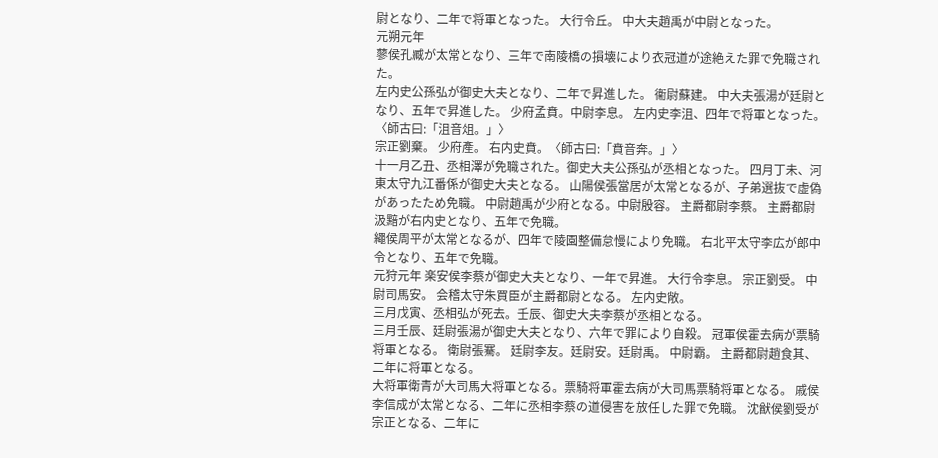尉となり、二年で将軍となった。 大行令丘。 中大夫趙禹が中尉となった。
元朔元年
蓼侯孔臧が太常となり、三年で南陵橋の損壊により衣冠道が途絶えた罪で免職された。
左内史公孫弘が御史大夫となり、二年で昇進した。 衞尉蘇建。 中大夫張湯が廷尉となり、五年で昇進した。 少府孟賁。中尉李息。 左内史李沮、四年で将軍となった。〈師古曰:「沮音俎。」〉
宗正劉棄。 少府產。 右内史賁。〈師古曰:「賁音奔。」〉
十一月乙丑、丞相澤が免職された。御史大夫公孫弘が丞相となった。 四月丁未、河東太守九江番係が御史大夫となる。 山陽侯張當居が太常となるが、子弟選抜で虚偽があったため免職。 中尉趙禹が少府となる。中尉殷容。 主爵都尉李蔡。 主爵都尉汲黯が右内史となり、五年で免職。
繩侯周平が太常となるが、四年で陵園整備怠慢により免職。 右北平太守李広が郎中令となり、五年で免職。
元狩元年 楽安侯李蔡が御史大夫となり、一年で昇進。 大行令李息。 宗正劉受。 中尉司馬安。 会稽太守朱買臣が主爵都尉となる。 左内史敞。
三月戊寅、丞相弘が死去。壬辰、御史大夫李蔡が丞相となる。
三月壬辰、廷尉張湯が御史大夫となり、六年で罪により自殺。 冠軍侯霍去病が票騎将軍となる。 衛尉張騫。 廷尉李友。廷尉安。廷尉禹。 中尉霸。 主爵都尉趙食其、二年に将軍となる。
大将軍衛青が大司馬大将軍となる。票騎将軍霍去病が大司馬票騎将軍となる。 戚侯李信成が太常となる、二年に丞相李蔡の道侵害を放任した罪で免職。 沈猷侯劉受が宗正となる、二年に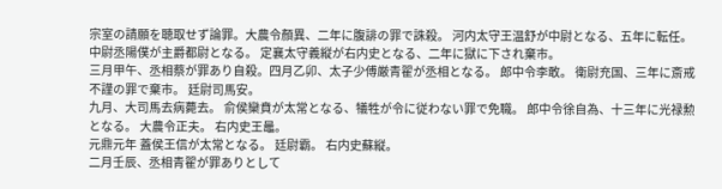宗室の請願を聴取せず論罪。大農令顏異、二年に腹誹の罪で誅殺。 河内太守王温舒が中尉となる、五年に転任。 中尉丞陽僕が主爵都尉となる。 定襄太守義縦が右内史となる、二年に獄に下され棄市。
三月甲午、丞相蔡が罪あり自殺。四月乙卯、太子少傅厳青翟が丞相となる。 郎中令李敢。 衛尉充国、三年に斎戒不謹の罪で棄市。 廷尉司馬安。
九月、大司馬去病薨去。 俞侯欒賁が太常となる、犠牲が令に従わない罪で免職。 郎中令徐自為、十三年に光禄勲となる。 大農令正夫。 右内史王鼂。
元鼎元年 蓋侯王信が太常となる。 廷尉霸。 右内史蘇縦。
二月壬辰、丞相青翟が罪ありとして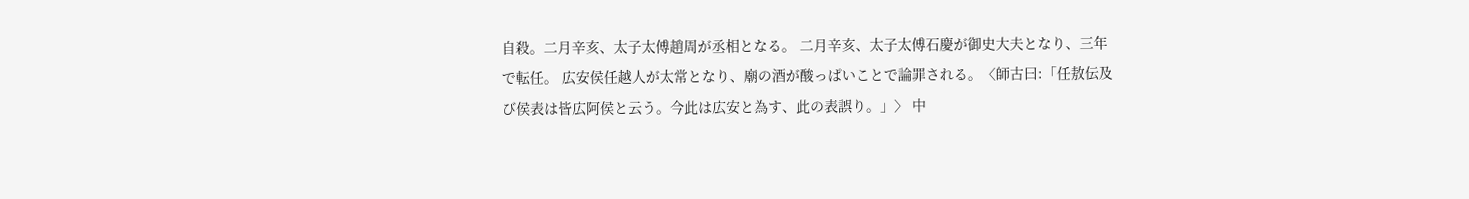自殺。二月辛亥、太子太傅趙周が丞相となる。 二月辛亥、太子太傅石慶が御史大夫となり、三年で転任。 広安侯任越人が太常となり、廟の酒が酸っぱいことで論罪される。〈師古曰:「任敖伝及び侯表は皆広阿侯と云う。今此は広安と為す、此の表誤り。」〉 中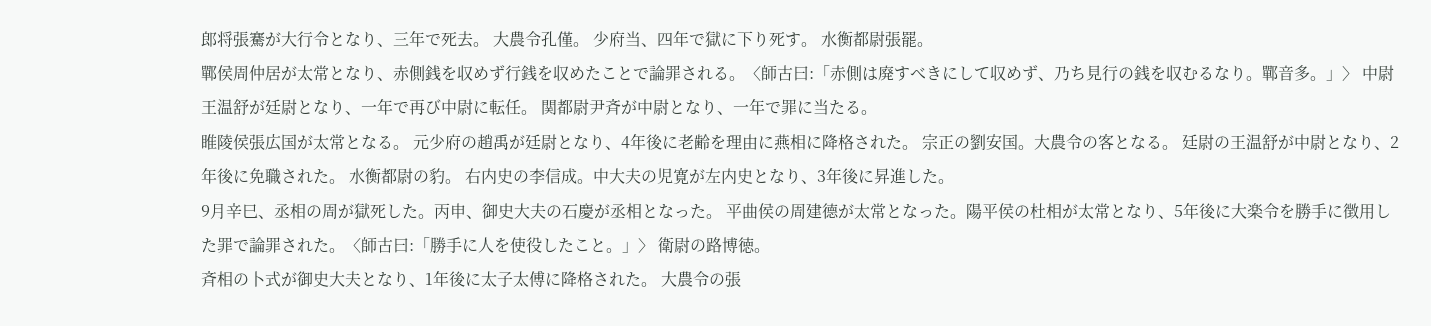郎将張騫が大行令となり、三年で死去。 大農令孔僅。 少府当、四年で獄に下り死す。 水衡都尉張罷。
鄲侯周仲居が太常となり、赤側銭を収めず行銭を収めたことで論罪される。〈師古曰:「赤側は廃すべきにして収めず、乃ち見行の銭を収むるなり。鄲音多。」〉 中尉王温舒が廷尉となり、一年で再び中尉に転任。 関都尉尹斉が中尉となり、一年で罪に当たる。
睢陵侯張広国が太常となる。 元少府の趙禹が廷尉となり、4年後に老齢を理由に燕相に降格された。 宗正の劉安国。大農令の客となる。 廷尉の王温舒が中尉となり、2年後に免職された。 水衡都尉の豹。 右内史の李信成。中大夫の児寛が左内史となり、3年後に昇進した。
9月辛巳、丞相の周が獄死した。丙申、御史大夫の石慶が丞相となった。 平曲侯の周建德が太常となった。陽平侯の杜相が太常となり、5年後に大楽令を勝手に徴用した罪で論罪された。〈師古曰:「勝手に人を使役したこと。」〉 衛尉の路博徳。
斉相の卜式が御史大夫となり、1年後に太子太傅に降格された。 大農令の張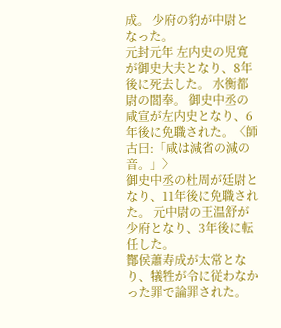成。 少府の豹が中尉となった。
元封元年 左内史の児寛が御史大夫となり、8年後に死去した。 水衡都尉の閻奉。 御史中丞の咸宣が左内史となり、6年後に免職された。〈師古曰:「咸は減省の減の音。」〉
御史中丞の杜周が廷尉となり、11年後に免職された。 元中尉の王温舒が少府となり、3年後に転任した。
酇侯蕭寿成が太常となり、犠牲が令に従わなかった罪で論罪された。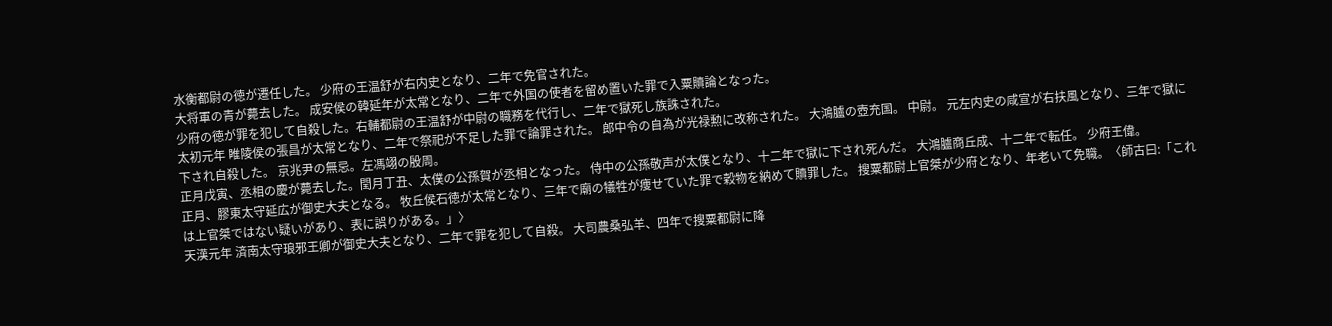水衡都尉の徳が遷任した。 少府の王温舒が右内史となり、二年で免官された。
大将軍の青が薨去した。 成安侯の韓延年が太常となり、二年で外国の使者を留め置いた罪で入粟贖論となった。
少府の徳が罪を犯して自殺した。右輔都尉の王温舒が中尉の職務を代行し、二年で獄死し族誅された。
太初元年 睢陵侯の張昌が太常となり、二年で祭祀が不足した罪で論罪された。 郎中令の自為が光禄勲に改称された。 大鴻臚の壺充国。 中尉。 元左内史の咸宣が右扶風となり、三年で獄に下され自殺した。 京兆尹の無忌。左馮翊の殷周。
正月戊寅、丞相の慶が薨去した。閏月丁丑、太僕の公孫賀が丞相となった。 侍中の公孫敬声が太僕となり、十二年で獄に下され死んだ。 大鴻臚商丘成、十二年で転任。 少府王偉。
正月、膠東太守延広が御史大夫となる。 牧丘侯石徳が太常となり、三年で廟の犠牲が痩せていた罪で穀物を納めて贖罪した。 搜粟都尉上官桀が少府となり、年老いて免職。〈師古曰:「これは上官桀ではない疑いがあり、表に誤りがある。」〉
天漢元年 済南太守琅邪王卿が御史大夫となり、二年で罪を犯して自殺。 大司農桑弘羊、四年で搜粟都尉に降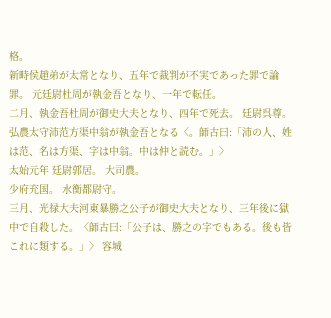格。
新畤侯趙弟が太常となり、五年で裁判が不実であった罪で論罪。 元廷尉杜周が執金吾となり、一年で転任。
二月、執金吾杜周が御史大夫となり、四年で死去。 廷尉呉尊。
弘農太守沛范方渠中翁が執金吾となる〈。師古曰:「沛の人、姓は范、名は方渠、字は中翁。中は仲と読む。」〉
太始元年 廷尉郭居。 大司農。
少府充国。 水衡都尉守。
三月、光禄大夫河東暴勝之公子が御史大夫となり、三年後に獄中で自殺した。〈師古曰:「公子は、勝之の字でもある。後も皆これに類する。」〉 容城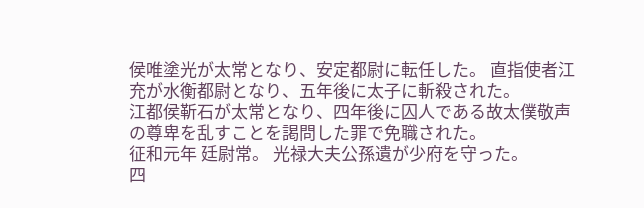侯唯塗光が太常となり、安定都尉に転任した。 直指使者江充が水衡都尉となり、五年後に太子に斬殺された。
江都侯靳石が太常となり、四年後に囚人である故太僕敬声の尊卑を乱すことを謁問した罪で免職された。
征和元年 廷尉常。 光禄大夫公孫遺が少府を守った。
四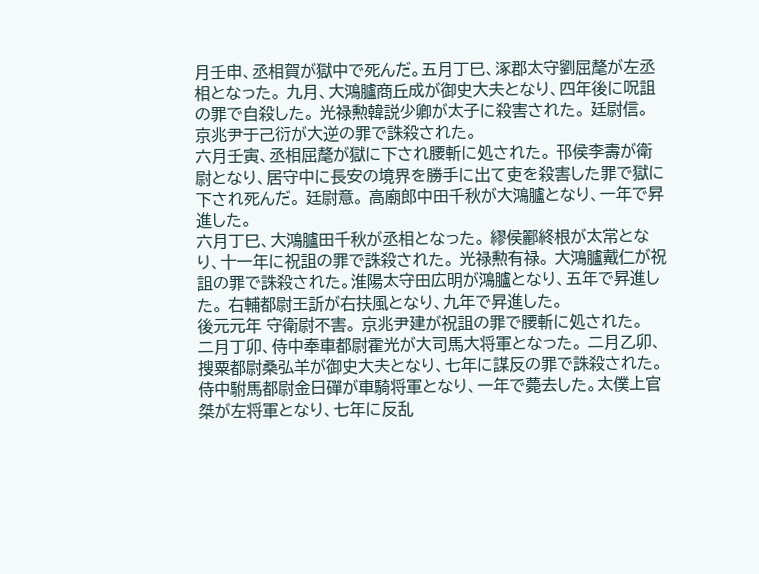月壬申、丞相賀が獄中で死んだ。五月丁巳、涿郡太守劉屈氂が左丞相となった。 九月、大鴻臚商丘成が御史大夫となり、四年後に呪詛の罪で自殺した。 光禄勲韓説少卿が太子に殺害された。 廷尉信。 京兆尹于己衍が大逆の罪で誅殺された。
六月壬寅、丞相屈氂が獄に下され腰斬に処された。 邗侯李壽が衛尉となり、居守中に長安の境界を勝手に出て吏を殺害した罪で獄に下され死んだ。 廷尉意。 高廟郎中田千秋が大鴻臚となり、一年で昇進した。
六月丁巳、大鴻臚田千秋が丞相となった。 繆侯酈終根が太常となり、十一年に祝詛の罪で誅殺された。 光禄勲有禄。 大鴻臚戴仁が祝詛の罪で誅殺された。淮陽太守田広明が鴻臚となり、五年で昇進した。 右輔都尉王訢が右扶風となり、九年で昇進した。
後元元年 守衛尉不害。 京兆尹建が祝詛の罪で腰斬に処された。
二月丁卯、侍中奉車都尉霍光が大司馬大将軍となった。 二月乙卯、搜粟都尉桑弘羊が御史大夫となり、七年に謀反の罪で誅殺された。 侍中駙馬都尉金日磾が車騎将軍となり、一年で薨去した。太僕上官桀が左将軍となり、七年に反乱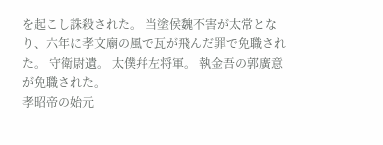を起こし誅殺された。 当塗侯魏不害が太常となり、六年に孝文廟の風で瓦が飛んだ罪で免職された。 守衛尉遺。 太僕幷左将軍。 執金吾の郭廣意が免職された。
孝昭帝の始元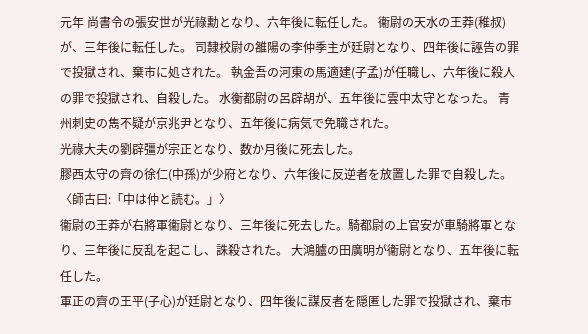元年 尚書令の張安世が光祿勳となり、六年後に転任した。 衞尉の天水の王莽(稚叔)が、三年後に転任した。 司隸校尉の雒陽の李仲季主が廷尉となり、四年後に誣告の罪で投獄され、棄市に処された。 執金吾の河東の馬適建(子孟)が任職し、六年後に殺人の罪で投獄され、自殺した。 水衡都尉の呂辟胡が、五年後に雲中太守となった。 青州刺史の雋不疑が京兆尹となり、五年後に病気で免職された。
光祿大夫の劉辟彊が宗正となり、数か月後に死去した。
膠西太守の齊の徐仁(中孫)が少府となり、六年後に反逆者を放置した罪で自殺した。〈師古曰:「中は仲と読む。」〉
衞尉の王莽が右將軍衞尉となり、三年後に死去した。騎都尉の上官安が車騎將軍となり、三年後に反乱を起こし、誅殺された。 大鴻臚の田廣明が衞尉となり、五年後に転任した。
軍正の齊の王平(子心)が廷尉となり、四年後に謀反者を隠匿した罪で投獄され、棄市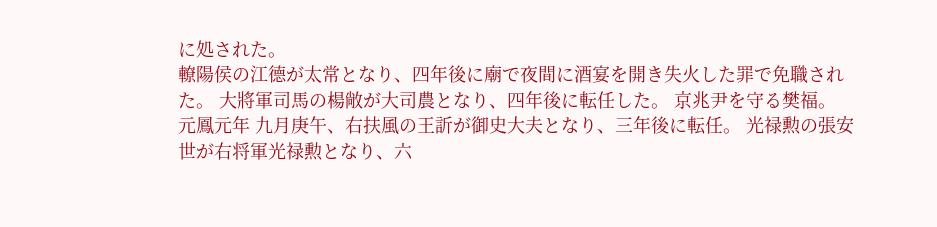に処された。
轑陽侯の江德が太常となり、四年後に廟で夜間に酒宴を開き失火した罪で免職された。 大將軍司馬の楊敞が大司農となり、四年後に転任した。 京兆尹を守る樊福。
元鳳元年 九月庚午、右扶風の王訢が御史大夫となり、三年後に転任。 光禄勲の張安世が右将軍光禄勲となり、六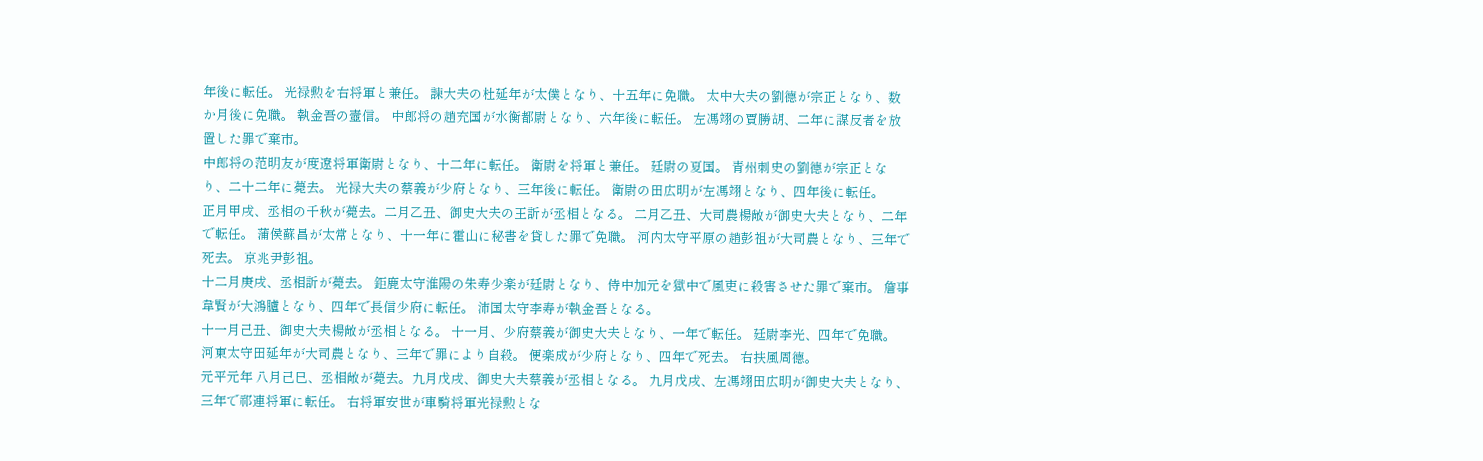年後に転任。 光禄勲を右将軍と兼任。 諫大夫の杜延年が太僕となり、十五年に免職。 太中大夫の劉德が宗正となり、数か月後に免職。 執金吾の壼信。 中郎将の趙充国が水衡都尉となり、六年後に転任。 左馮翊の賈勝胡、二年に謀反者を放置した罪で棄市。
中郎将の范明友が度遼将軍衛尉となり、十二年に転任。 衛尉を将軍と兼任。 廷尉の夏国。 青州刺史の劉德が宗正となり、二十二年に薨去。 光禄大夫の蔡義が少府となり、三年後に転任。 衛尉の田広明が左馮翊となり、四年後に転任。
正月甲戌、丞相の千秋が薨去。二月乙丑、御史大夫の王訢が丞相となる。 二月乙丑、大司農楊敞が御史大夫となり、二年で転任。 蒲侯蘇昌が太常となり、十一年に霍山に秘書を貸した罪で免職。 河内太守平原の趙彭祖が大司農となり、三年で死去。 京兆尹彭祖。
十二月庚戌、丞相訢が薨去。 鉅鹿太守淮陽の朱寿少楽が廷尉となり、侍中加元を獄中で風吏に殺害させた罪で棄市。 詹事韋賢が大鴻臚となり、四年で長信少府に転任。 沛国太守李寿が執金吾となる。
十一月己丑、御史大夫楊敞が丞相となる。 十一月、少府蔡義が御史大夫となり、一年で転任。 廷尉李光、四年で免職。 河東太守田延年が大司農となり、三年で罪により自殺。 便楽成が少府となり、四年で死去。 右扶風周德。
元平元年 八月己巳、丞相敞が薨去。九月戊戌、御史大夫蔡義が丞相となる。 九月戊戌、左馮翊田広明が御史大夫となり、三年で祁連将軍に転任。 右将軍安世が車騎将軍光禄勲とな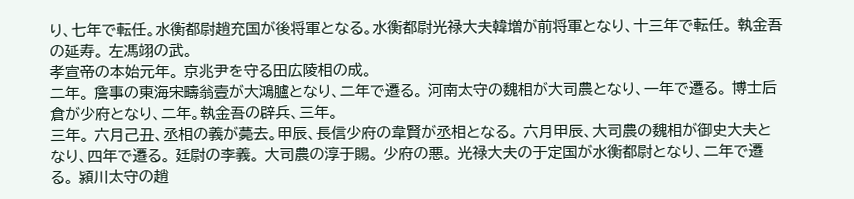り、七年で転任。水衡都尉趙充国が後将軍となる。水衡都尉光禄大夫韓増が前将軍となり、十三年で転任。 執金吾の延寿。 左馮翊の武。
孝宣帝の本始元年。 京兆尹を守る田広陵相の成。
二年。 詹事の東海宋疇翁壹が大鴻臚となり、二年で遷る。 河南太守の魏相が大司農となり、一年で遷る。 博士后倉が少府となり、二年。執金吾の辟兵、三年。
三年。 六月己丑、丞相の義が薨去。甲辰、長信少府の韋賢が丞相となる。 六月甲辰、大司農の魏相が御史大夫となり、四年で遷る。 廷尉の李義。 大司農の淳于賜。 少府の悪。 光禄大夫の于定国が水衡都尉となり、二年で遷る。 潁川太守の趙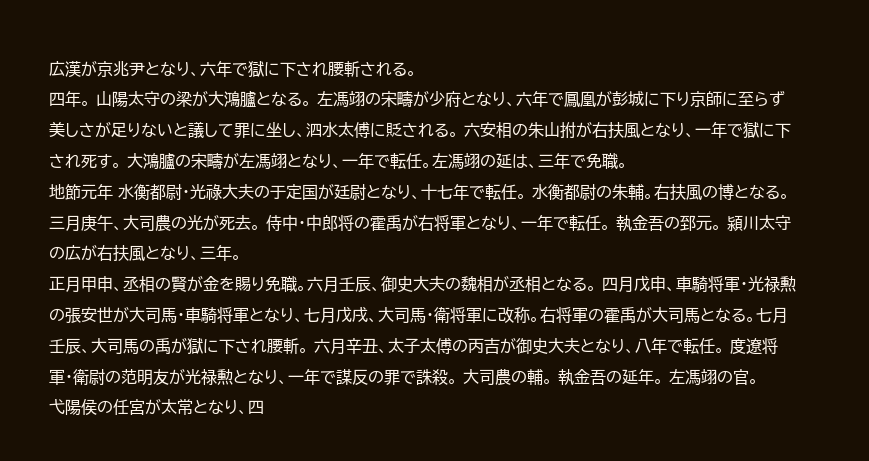広漢が京兆尹となり、六年で獄に下され腰斬される。
四年。 山陽太守の梁が大鴻臚となる。 左馮翊の宋疇が少府となり、六年で鳳凰が彭城に下り京師に至らず美しさが足りないと議して罪に坐し、泗水太傅に貶される。 六安相の朱山拊が右扶風となり、一年で獄に下され死す。 大鴻臚の宋疇が左馮翊となり、一年で転任。左馮翊の延は、三年で免職。
地節元年 水衡都尉・光祿大夫の于定国が廷尉となり、十七年で転任。 水衡都尉の朱輔。右扶風の博となる。
三月庚午、大司農の光が死去。 侍中・中郎将の霍禹が右将軍となり、一年で転任。 執金吾の郅元。 潁川太守の広が右扶風となり、三年。
正月甲申、丞相の賢が金を賜り免職。六月壬辰、御史大夫の魏相が丞相となる。 四月戊申、車騎将軍・光禄勲の張安世が大司馬・車騎将軍となり、七月戊戌、大司馬・衛将軍に改称。右将軍の霍禹が大司馬となる。七月壬辰、大司馬の禹が獄に下され腰斬。 六月辛丑、太子太傅の丙吉が御史大夫となり、八年で転任。 度遼将軍・衛尉の范明友が光禄勲となり、一年で謀反の罪で誅殺。 大司農の輔。 執金吾の延年。 左馮翊の官。
弋陽侯の任宮が太常となり、四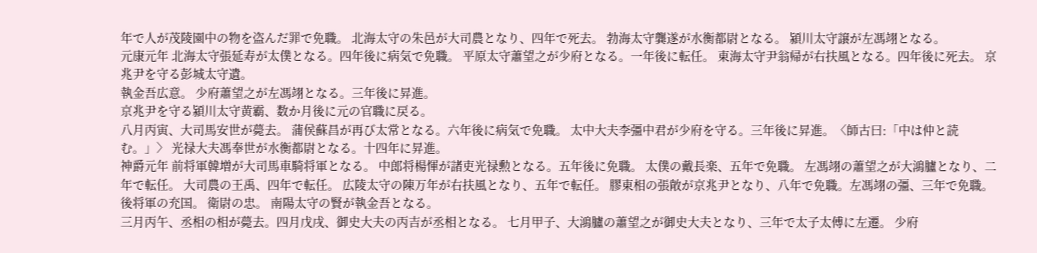年で人が茂陵園中の物を盗んだ罪で免職。 北海太守の朱邑が大司農となり、四年で死去。 勃海太守龔遂が水衡都尉となる。 潁川太守譲が左馮翊となる。
元康元年 北海太守張延寿が太僕となる。四年後に病気で免職。 平原太守蕭望之が少府となる。一年後に転任。 東海太守尹翁帰が右扶風となる。四年後に死去。 京兆尹を守る彭城太守遺。
執金吾広意。 少府蕭望之が左馮翊となる。三年後に昇進。
京兆尹を守る潁川太守黄霸、数か月後に元の官職に戻る。
八月丙寅、大司馬安世が薨去。 蒲侯蘇昌が再び太常となる。六年後に病気で免職。 太中大夫李彊中君が少府を守る。三年後に昇進。〈師古曰:「中は仲と読む。」〉 光禄大夫馮奉世が水衡都尉となる。十四年に昇進。
神爵元年 前将軍韓増が大司馬車騎将軍となる。 中郎将楊惲が諸吏光禄勲となる。五年後に免職。 太僕の戴長楽、五年で免職。 左馮翊の蕭望之が大鴻臚となり、二年で転任。 大司農の王禹、四年で転任。 広陵太守の陳万年が右扶風となり、五年で転任。 膠東相の張敞が京兆尹となり、八年で免職。左馮翊の彊、三年で免職。
後将軍の充国。 衛尉の忠。 南陽太守の賢が執金吾となる。
三月丙午、丞相の相が薨去。四月戊戌、御史大夫の丙吉が丞相となる。 七月甲子、大鴻臚の蕭望之が御史大夫となり、三年で太子太傅に左遷。 少府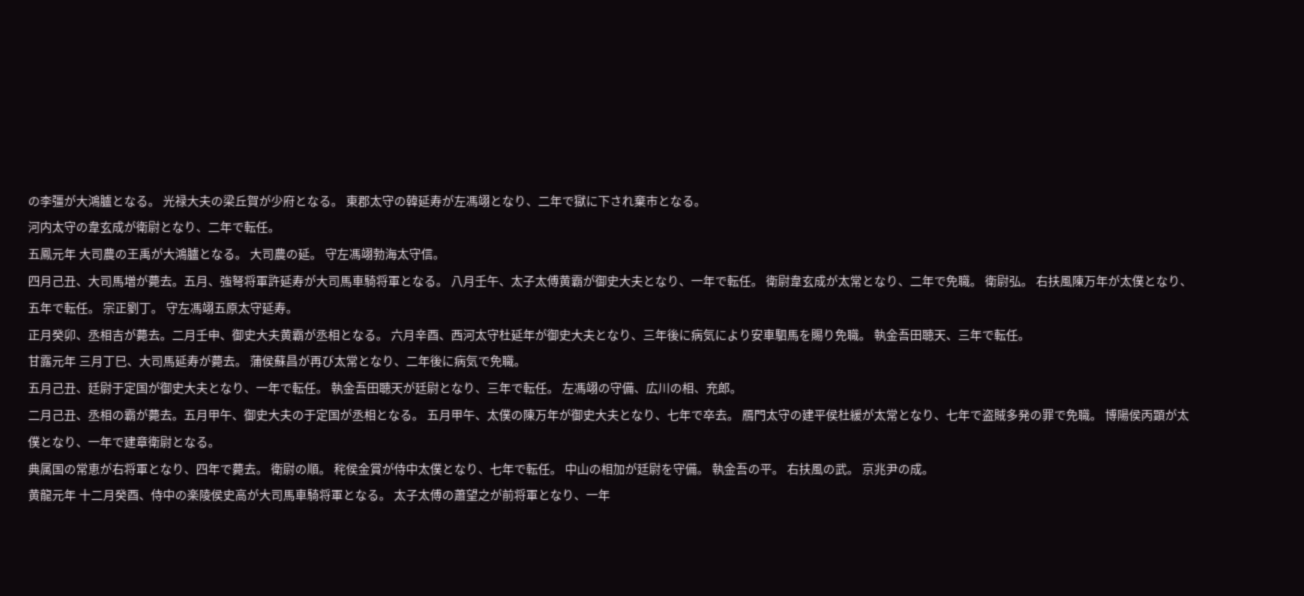の李彊が大鴻臚となる。 光禄大夫の梁丘賀が少府となる。 東郡太守の韓延寿が左馮翊となり、二年で獄に下され棄市となる。
河内太守の韋玄成が衛尉となり、二年で転任。
五鳳元年 大司農の王禹が大鴻臚となる。 大司農の延。 守左馮翊勃海太守信。
四月己丑、大司馬増が薨去。五月、強弩将軍許延寿が大司馬車騎将軍となる。 八月壬午、太子太傅黄霸が御史大夫となり、一年で転任。 衛尉韋玄成が太常となり、二年で免職。 衛尉弘。 右扶風陳万年が太僕となり、五年で転任。 宗正劉丁。 守左馮翊五原太守延寿。
正月癸卯、丞相吉が薨去。二月壬申、御史大夫黄霸が丞相となる。 六月辛酉、西河太守杜延年が御史大夫となり、三年後に病気により安車駟馬を賜り免職。 執金吾田聴天、三年で転任。
甘露元年 三月丁巳、大司馬延寿が薨去。 蒲侯蘇昌が再び太常となり、二年後に病気で免職。
五月己丑、廷尉于定国が御史大夫となり、一年で転任。 執金吾田聴天が廷尉となり、三年で転任。 左馮翊の守備、広川の相、充郎。
二月己丑、丞相の霸が薨去。五月甲午、御史大夫の于定国が丞相となる。 五月甲午、太僕の陳万年が御史大夫となり、七年で卒去。 鴈門太守の建平侯杜緩が太常となり、七年で盗賊多発の罪で免職。 博陽侯丙顕が太僕となり、一年で建章衛尉となる。
典属国の常恵が右将軍となり、四年で薨去。 衛尉の順。 秺侯金賞が侍中太僕となり、七年で転任。 中山の相加が廷尉を守備。 執金吾の平。 右扶風の武。 京兆尹の成。
黄龍元年 十二月癸酉、侍中の楽陵侯史高が大司馬車騎将軍となる。 太子太傅の蕭望之が前将軍となり、一年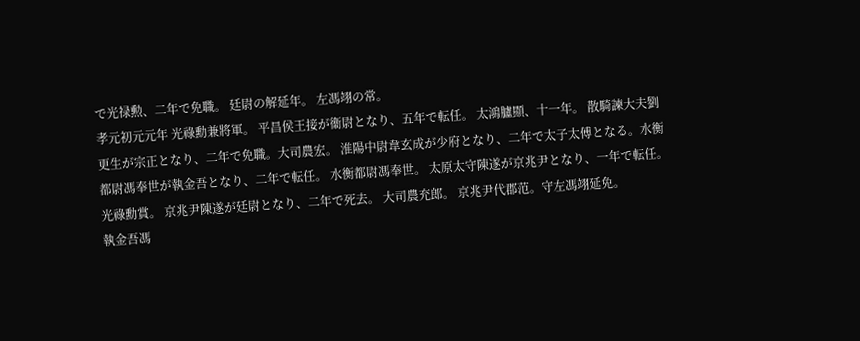で光禄勲、二年で免職。 廷尉の解延年。 左馮翊の常。
孝元初元元年 光祿勳兼將軍。 平昌侯王接が衞尉となり、五年で転任。 太鴻臚顯、十一年。 散騎諫大夫劉更生が宗正となり、二年で免職。大司農宏。 淮陽中尉韋玄成が少府となり、二年で太子太傅となる。水衡都尉馮奉世が執金吾となり、二年で転任。 水衡都尉馮奉世。 太原太守陳遂が京兆尹となり、一年で転任。
光祿勳賞。 京兆尹陳遂が廷尉となり、二年で死去。 大司農充郎。 京兆尹代郡范。守左馮翊延免。
執金吾馮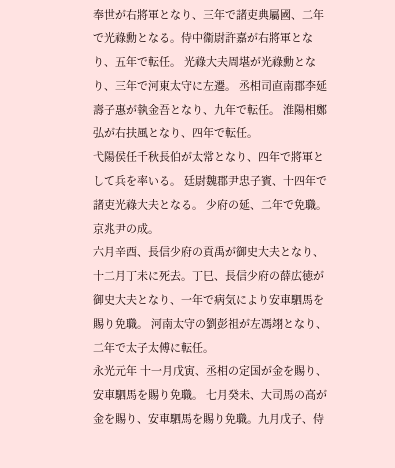奉世が右將軍となり、三年で諸吏典屬國、二年で光祿勳となる。侍中衞尉許嘉が右將軍となり、五年で転任。 光祿大夫周堪が光祿勳となり、三年で河東太守に左遷。 丞相司直南郡李延壽子惠が執金吾となり、九年で転任。 淮陽相鄭弘が右扶風となり、四年で転任。
弋陽侯任千秋長伯が太常となり、四年で將軍として兵を率いる。 廷尉魏郡尹忠子賓、十四年で諸吏光祿大夫となる。 少府の延、二年で免職。 京兆尹の成。
六月辛酉、長信少府の貢禹が御史大夫となり、十二月丁未に死去。丁巳、長信少府の薛広徳が御史大夫となり、一年で病気により安車駟馬を賜り免職。 河南太守の劉彭祖が左馮翊となり、二年で太子太傅に転任。
永光元年 十一月戊寅、丞相の定国が金を賜り、安車駟馬を賜り免職。 七月癸未、大司馬の高が金を賜り、安車駟馬を賜り免職。九月戊子、侍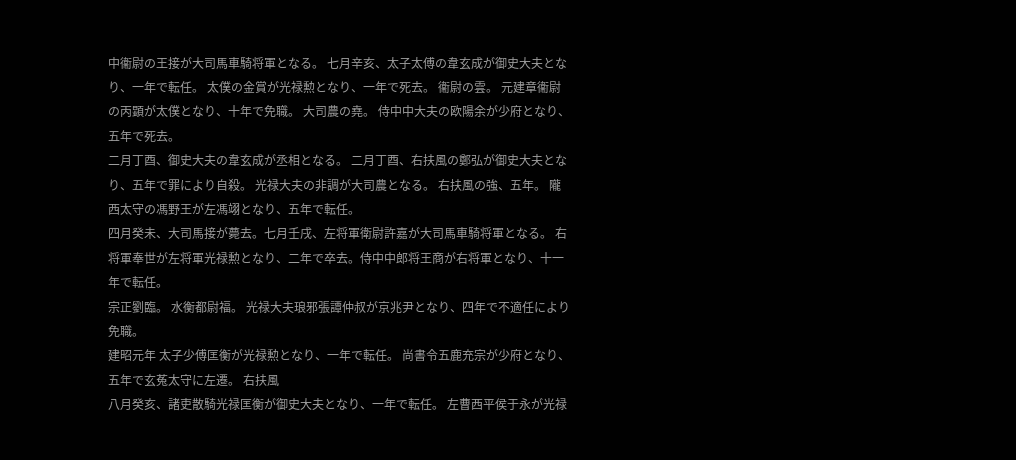中衞尉の王接が大司馬車騎将軍となる。 七月辛亥、太子太傅の韋玄成が御史大夫となり、一年で転任。 太僕の金賞が光禄勲となり、一年で死去。 衞尉の雲。 元建章衞尉の丙顕が太僕となり、十年で免職。 大司農の堯。 侍中中大夫の欧陽余が少府となり、五年で死去。
二月丁酉、御史大夫の韋玄成が丞相となる。 二月丁酉、右扶風の鄭弘が御史大夫となり、五年で罪により自殺。 光禄大夫の非調が大司農となる。 右扶風の強、五年。 隴西太守の馮野王が左馮翊となり、五年で転任。
四月癸未、大司馬接が薨去。七月壬戌、左将軍衛尉許嘉が大司馬車騎将軍となる。 右将軍奉世が左将軍光禄勲となり、二年で卒去。侍中中郎将王商が右将軍となり、十一年で転任。
宗正劉臨。 水衡都尉福。 光禄大夫琅邪張譚仲叔が京兆尹となり、四年で不適任により免職。
建昭元年 太子少傅匡衡が光禄勲となり、一年で転任。 尚書令五鹿充宗が少府となり、五年で玄菟太守に左遷。 右扶風
八月癸亥、諸吏散騎光禄匡衡が御史大夫となり、一年で転任。 左曹西平侯于永が光禄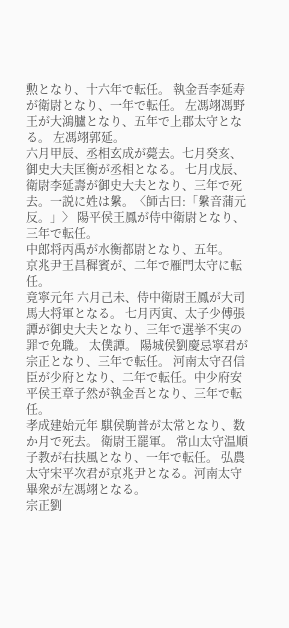勲となり、十六年で転任。 執金吾李延寿が衛尉となり、一年で転任。 左馮翊馮野王が大鴻臚となり、五年で上郡太守となる。 左馮翊郭延。
六月甲辰、丞相玄成が薨去。七月癸亥、御史大夫匡衡が丞相となる。 七月戊辰、衛尉李延壽が御史大夫となり、三年で死去。一説に姓は縏。〈師古曰:「縏音蒲元反。」〉 陽平侯王鳳が侍中衛尉となり、三年で転任。
中郎将丙禹が水衡都尉となり、五年。
京兆尹王昌穉賓が、二年で雁門太守に転任。
竟寧元年 六月己未、侍中衛尉王鳳が大司馬大将軍となる。 七月丙寅、太子少傅張譚が御史大夫となり、三年で選挙不実の罪で免職。 太僕譚。 陽城侯劉慶忌寧君が宗正となり、三年で転任。 河南太守召信臣が少府となり、二年で転任。中少府安平侯王章子然が執金吾となり、三年で転任。
孝成建始元年 騏侯駒普が太常となり、数か月で死去。 衛尉王罷軍。 常山太守温順子教が右扶風となり、一年で転任。 弘農太守宋平次君が京兆尹となる。河南太守畢衆が左馮翊となる。
宗正劉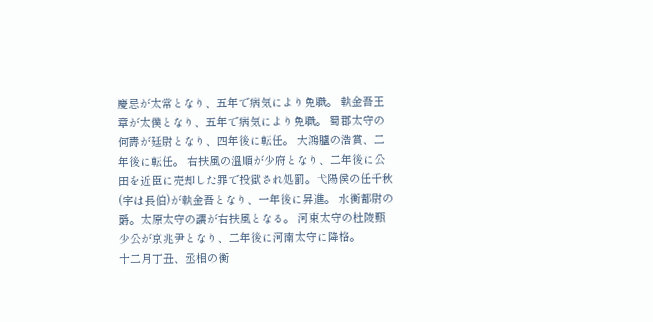慶忌が太常となり、五年で病気により免職。 執金吾王章が太僕となり、五年で病気により免職。 蜀郡太守の何壽が廷尉となり、四年後に転任。 大鴻臚の浩賞、二年後に転任。 右扶風の溫順が少府となり、二年後に公田を近臣に売却した罪で投獄され処罰。弋陽侯の任千秋(字は長伯)が執金吾となり、一年後に昇進。 水衡都尉の爵。太原太守の讓が右扶風となる。 河東太守の杜陵甄少公が京兆尹となり、二年後に河南太守に降格。
十二月丁丑、丞相の衡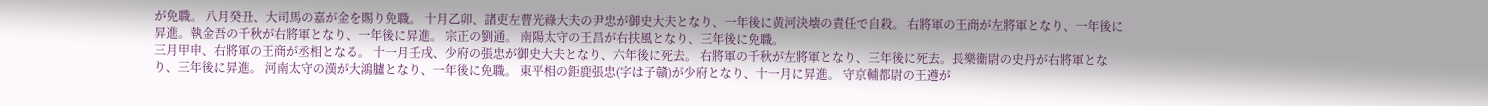が免職。 八月癸丑、大司馬の嘉が金を賜り免職。 十月乙卯、諸吏左曹光祿大夫の尹忠が御史大夫となり、一年後に黄河決壊の責任で自殺。 右將軍の王商が左將軍となり、一年後に昇進。執金吾の千秋が右將軍となり、一年後に昇進。 宗正の劉通。 南陽太守の王昌が右扶風となり、三年後に免職。
三月甲申、右將軍の王商が丞相となる。 十一月壬戌、少府の張忠が御史大夫となり、六年後に死去。 右將軍の千秋が左將軍となり、三年後に死去。長樂衞尉の史丹が右將軍となり、三年後に昇進。 河南太守の漢が大鴻臚となり、一年後に免職。 東平相の鉅鹿張忠(字は子贛)が少府となり、十一月に昇進。 守京輔都尉の王遵が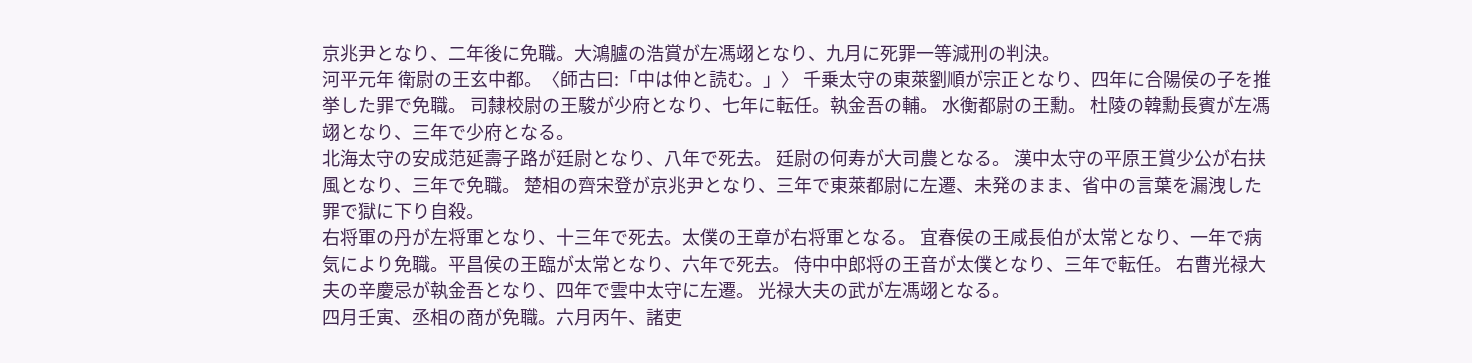京兆尹となり、二年後に免職。大鴻臚の浩賞が左馮翊となり、九月に死罪一等減刑の判決。
河平元年 衛尉の王玄中都。〈師古曰:「中は仲と読む。」〉 千乗太守の東萊劉順が宗正となり、四年に合陽侯の子を推挙した罪で免職。 司隸校尉の王駿が少府となり、七年に転任。執金吾の輔。 水衡都尉の王勳。 杜陵の韓勳長賓が左馮翊となり、三年で少府となる。
北海太守の安成范延壽子路が廷尉となり、八年で死去。 廷尉の何寿が大司農となる。 漢中太守の平原王賞少公が右扶風となり、三年で免職。 楚相の齊宋登が京兆尹となり、三年で東萊都尉に左遷、未発のまま、省中の言葉を漏洩した罪で獄に下り自殺。
右将軍の丹が左将軍となり、十三年で死去。太僕の王章が右将軍となる。 宜春侯の王咸長伯が太常となり、一年で病気により免職。平昌侯の王臨が太常となり、六年で死去。 侍中中郎将の王音が太僕となり、三年で転任。 右曹光禄大夫の辛慶忌が執金吾となり、四年で雲中太守に左遷。 光禄大夫の武が左馮翊となる。
四月壬寅、丞相の商が免職。六月丙午、諸吏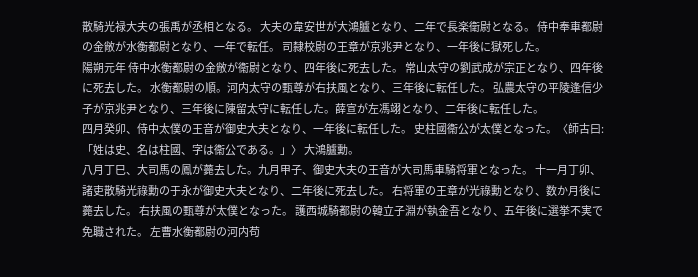散騎光禄大夫の張禹が丞相となる。 大夫の韋安世が大鴻臚となり、二年で長楽衛尉となる。 侍中奉車都尉の金敞が水衡都尉となり、一年で転任。 司隸校尉の王章が京兆尹となり、一年後に獄死した。
陽朔元年 侍中水衡都尉の金敞が衞尉となり、四年後に死去した。 常山太守の劉武成が宗正となり、四年後に死去した。 水衡都尉の順。河内太守の甄尊が右扶風となり、三年後に転任した。 弘農太守の平陵逢信少子が京兆尹となり、三年後に陳留太守に転任した。薛宣が左馮翊となり、二年後に転任した。
四月癸卯、侍中太僕の王音が御史大夫となり、一年後に転任した。 史柱國衞公が太僕となった。〈師古曰:「姓は史、名は柱國、字は衞公である。」〉 大鴻臚勳。
八月丁巳、大司馬の鳳が薨去した。九月甲子、御史大夫の王音が大司馬車騎将軍となった。 十一月丁卯、諸吏散騎光祿勳の于永が御史大夫となり、二年後に死去した。 右将軍の王章が光祿勳となり、数か月後に薨去した。 右扶風の甄尊が太僕となった。 護西城騎都尉の韓立子淵が執金吾となり、五年後に選挙不実で免職された。 左曹水衡都尉の河内苟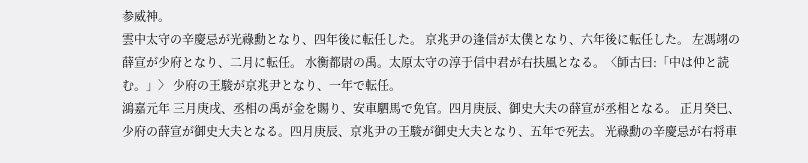参威神。
雲中太守の辛慶忌が光祿勳となり、四年後に転任した。 京兆尹の逢信が太僕となり、六年後に転任した。 左馮翊の薛宣が少府となり、二月に転任。 水衡都尉の禹。太原太守の淳于信中君が右扶風となる。〈師古曰:「中は仲と読む。」〉 少府の王駿が京兆尹となり、一年で転任。
鴻嘉元年 三月庚戌、丞相の禹が金を賜り、安車駟馬で免官。四月庚辰、御史大夫の薛宣が丞相となる。 正月癸巳、少府の薛宣が御史大夫となる。四月庚辰、京兆尹の王駿が御史大夫となり、五年で死去。 光祿勳の辛慶忌が右将車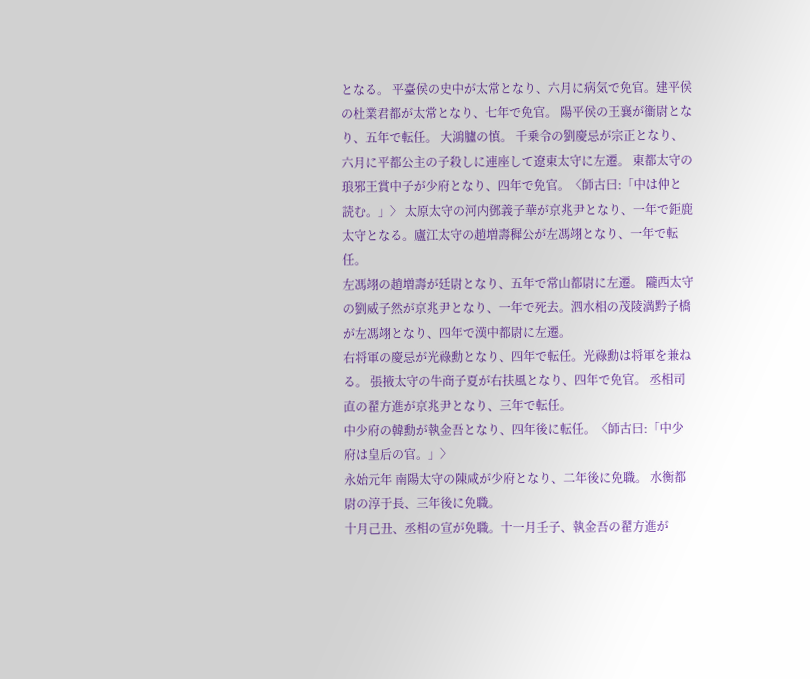となる。 平臺侯の史中が太常となり、六月に病気で免官。建平侯の杜業君都が太常となり、七年で免官。 陽平侯の王襄が衞尉となり、五年で転任。 大鴻臚の慎。 千乗令の劉慶忌が宗正となり、六月に平都公主の子殺しに連座して遼東太守に左遷。 東都太守の琅邪王賞中子が少府となり、四年で免官。〈師古曰:「中は仲と読む。」〉 太原太守の河内鄧義子華が京兆尹となり、一年で鉅鹿太守となる。廬江太守の趙増壽穉公が左馮翊となり、一年で転任。
左馮翊の趙増壽が廷尉となり、五年で常山都尉に左遷。 隴西太守の劉威子然が京兆尹となり、一年で死去。泗水相の茂陵満黔子橋が左馮翊となり、四年で漢中都尉に左遷。
右将軍の慶忌が光祿勳となり、四年で転任。光祿勳は将軍を兼ねる。 張掖太守の牛商子夏が右扶風となり、四年で免官。 丞相司直の翟方進が京兆尹となり、三年で転任。
中少府の韓勳が執金吾となり、四年後に転任。〈師古曰:「中少府は皇后の官。」〉
永始元年 南陽太守の陳咸が少府となり、二年後に免職。 水衡都尉の淳于長、三年後に免職。
十月己丑、丞相の宣が免職。十一月壬子、執金吾の翟方進が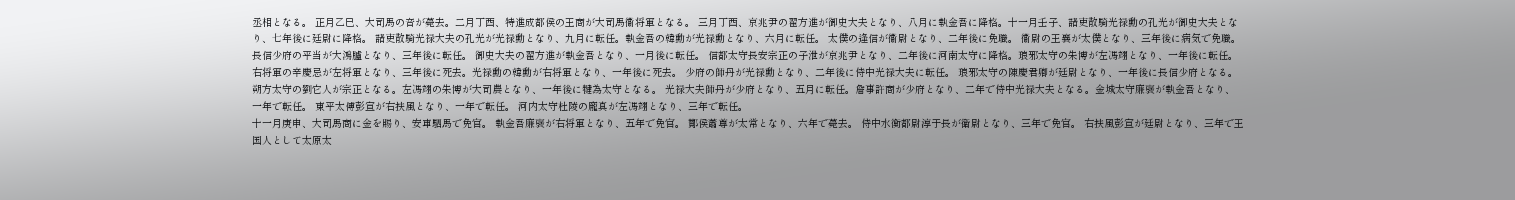丞相となる。 正月乙巳、大司馬の音が薨去。二月丁酉、特進成都侯の王商が大司馬衞将軍となる。 三月丁酉、京兆尹の翟方進が御史大夫となり、八月に執金吾に降格。十一月壬子、諸吏散騎光禄勳の孔光が御史大夫となり、七年後に廷尉に降格。 諸吏散騎光禄大夫の孔光が光禄勳となり、九月に転任。執金吾の韓勳が光禄勳となり、六月に転任。 太僕の逢信が衞尉となり、二年後に免職。 衞尉の王襄が太僕となり、三年後に病気で免職。 長信少府の平当が大鴻臚となり、三年後に転任。 御史大夫の翟方進が執金吾となり、一月後に転任。 信都太守長安宗正の子泄が京兆尹となり、二年後に河南太守に降格。琅邪太守の朱博が左馮翊となり、一年後に転任。
右将軍の辛慶忌が左将軍となり、三年後に死去。光禄勳の韓勳が右将軍となり、一年後に死去。 少府の師丹が光禄勳となり、二年後に侍中光禄大夫に転任。 琅邪太守の陳慶君卿が廷尉となり、一年後に長信少府となる。 朔方太守の劉它人が宗正となる。左馮翊の朱博が大司農となり、一年後に犍為太守となる。 光禄大夫師丹が少府となり、五月に転任。詹事許商が少府となり、二年で侍中光禄大夫となる。金城太守廉襃が執金吾となり、一年で転任。 東平太傅彭宣が右扶風となり、一年で転任。 河内太守杜陵の龐真が左馮翊となり、三年で転任。
十一月庚申、大司馬商に金を賜り、安車駟馬で免官。 執金吾廉襃が右将軍となり、五年で免官。 酇侯蕭尊が太常となり、六年で薨去。 侍中水衡都尉淳于長が衛尉となり、三年で免官。 右扶風彭宣が廷尉となり、三年で王国人として太原太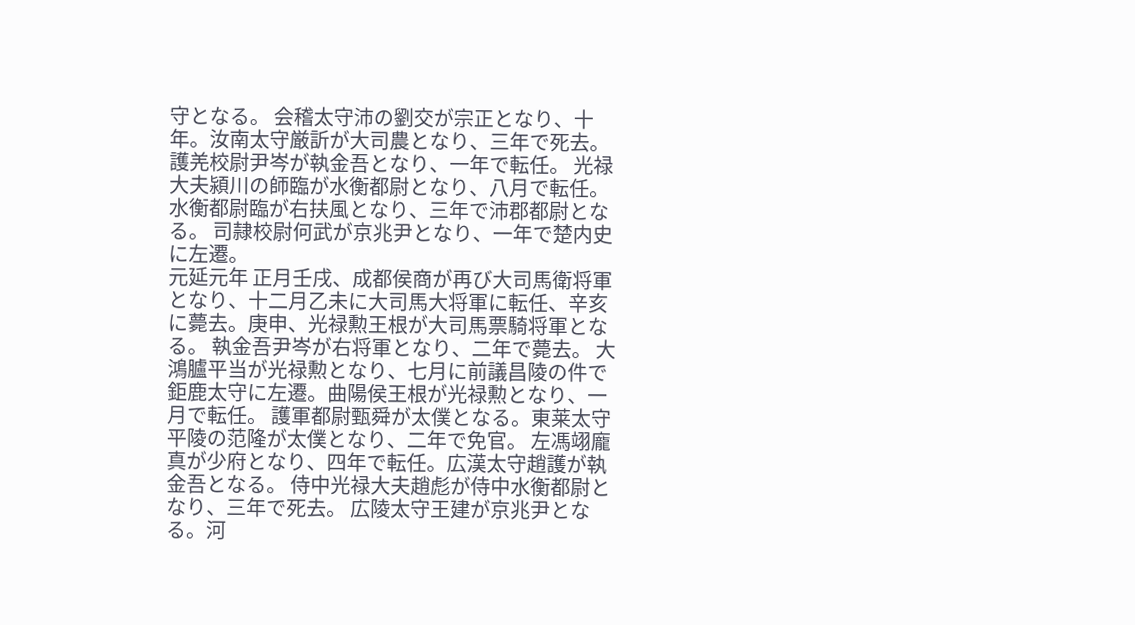守となる。 会稽太守沛の劉交が宗正となり、十年。汝南太守厳訢が大司農となり、三年で死去。 護羌校尉尹岑が執金吾となり、一年で転任。 光禄大夫潁川の師臨が水衡都尉となり、八月で転任。水衡都尉臨が右扶風となり、三年で沛郡都尉となる。 司隷校尉何武が京兆尹となり、一年で楚内史に左遷。
元延元年 正月壬戌、成都侯商が再び大司馬衛将軍となり、十二月乙未に大司馬大将軍に転任、辛亥に薨去。庚申、光禄勲王根が大司馬票騎将軍となる。 執金吾尹岑が右将軍となり、二年で薨去。 大鴻臚平当が光禄勲となり、七月に前議昌陵の件で鉅鹿太守に左遷。曲陽侯王根が光禄勲となり、一月で転任。 護軍都尉甄舜が太僕となる。東莱太守平陵の范隆が太僕となり、二年で免官。 左馮翊龐真が少府となり、四年で転任。広漢太守趙護が執金吾となる。 侍中光禄大夫趙彪が侍中水衡都尉となり、三年で死去。 広陵太守王建が京兆尹となる。河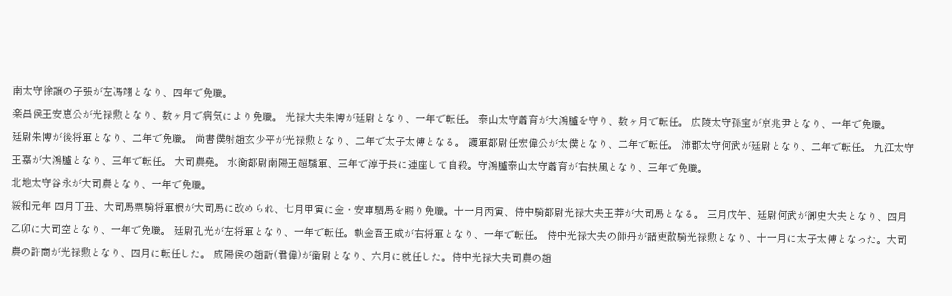南太守徐譲の子張が左馮翊となり、四年で免職。
楽昌侯王安恵公が光禄勲となり、数ヶ月で病気により免職。 光禄大夫朱博が廷尉となり、一年で転任。 泰山太守蕭育が大鴻臚を守り、数ヶ月で転任。 広陵太守孫宝が京兆尹となり、一年で免職。
廷尉朱博が後将軍となり、二年で免職。 尚書僕射趙玄少平が光禄勲となり、二年で太子太傅となる。 護軍都尉任宏偉公が太僕となり、二年で転任。 沛郡太守何武が廷尉となり、二年で転任。 九江太守王嘉が大鴻臚となり、三年で転任。 大司農堯。 水衡都尉南陽王超驕軍、三年で淳于長に連座して自殺。守鴻臚泰山太守蕭育が右扶風となり、三年で免職。
北地太守谷永が大司農となり、一年で免職。
綏和元年 四月丁丑、大司馬票騎将軍根が大司馬に改められ、七月甲寅に金・安車駟馬を賜り免職。十一月丙寅、侍中騎都尉光禄大夫王莽が大司馬となる。 三月戊午、廷尉何武が御史大夫となり、四月乙卯に大司空となり、一年で免職。 廷尉孔光が左将軍となり、一年で転任。執金吾王咸が右将軍となり、一年で転任。 侍中光禄大夫の師丹が諸吏散騎光禄勲となり、十一月に太子太傅となった。大司農の許商が光禄勲となり、四月に転任した。 成陽侯の趙訢(君偉)が衛尉となり、六月に就任した。侍中光禄大夫司農の趙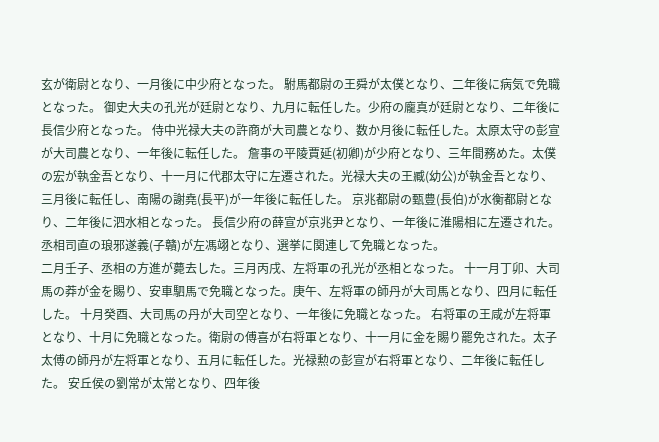玄が衛尉となり、一月後に中少府となった。 駙馬都尉の王舜が太僕となり、二年後に病気で免職となった。 御史大夫の孔光が廷尉となり、九月に転任した。少府の龐真が廷尉となり、二年後に長信少府となった。 侍中光禄大夫の許商が大司農となり、数か月後に転任した。太原太守の彭宣が大司農となり、一年後に転任した。 詹事の平陵賈延(初卿)が少府となり、三年間務めた。太僕の宏が執金吾となり、十一月に代郡太守に左遷された。光禄大夫の王臧(幼公)が執金吾となり、三月後に転任し、南陽の謝堯(長平)が一年後に転任した。 京兆都尉の甄豊(長伯)が水衡都尉となり、二年後に泗水相となった。 長信少府の薛宣が京兆尹となり、一年後に淮陽相に左遷された。丞相司直の琅邪遂義(子贛)が左馮翊となり、選挙に関連して免職となった。
二月壬子、丞相の方進が薨去した。三月丙戌、左将軍の孔光が丞相となった。 十一月丁卯、大司馬の莽が金を賜り、安車駟馬で免職となった。庚午、左将軍の師丹が大司馬となり、四月に転任した。 十月癸酉、大司馬の丹が大司空となり、一年後に免職となった。 右将軍の王咸が左将軍となり、十月に免職となった。衛尉の傅喜が右将軍となり、十一月に金を賜り罷免された。太子太傅の師丹が左将軍となり、五月に転任した。光禄勲の彭宣が右将軍となり、二年後に転任した。 安丘侯の劉常が太常となり、四年後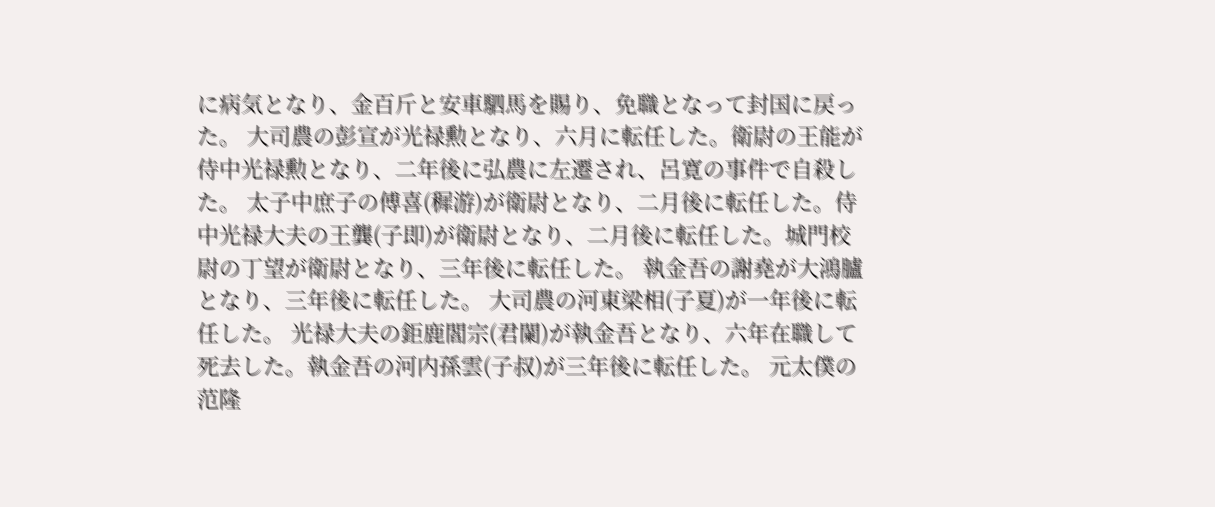に病気となり、金百斤と安車駟馬を賜り、免職となって封国に戻った。 大司農の彭宣が光禄勲となり、六月に転任した。衛尉の王能が侍中光禄勲となり、二年後に弘農に左遷され、呂寛の事件で自殺した。 太子中庶子の傅喜(穉游)が衛尉となり、二月後に転任した。侍中光禄大夫の王龔(子即)が衛尉となり、二月後に転任した。城門校尉の丁望が衛尉となり、三年後に転任した。 執金吾の謝堯が大鴻臚となり、三年後に転任した。 大司農の河東梁相(子夏)が一年後に転任した。 光禄大夫の鉅鹿閻宗(君闌)が執金吾となり、六年在職して死去した。執金吾の河内孫雲(子叔)が三年後に転任した。 元太僕の范隆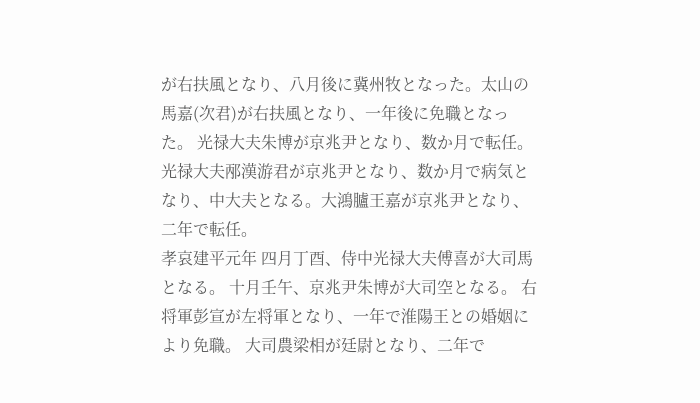が右扶風となり、八月後に冀州牧となった。太山の馬嘉(次君)が右扶風となり、一年後に免職となった。 光禄大夫朱博が京兆尹となり、数か月で転任。光禄大夫邴漢游君が京兆尹となり、数か月で病気となり、中大夫となる。大鴻臚王嘉が京兆尹となり、二年で転任。
孝哀建平元年 四月丁酉、侍中光禄大夫傅喜が大司馬となる。 十月壬午、京兆尹朱博が大司空となる。 右将軍彭宣が左将軍となり、一年で淮陽王との婚姻により免職。 大司農梁相が廷尉となり、二年で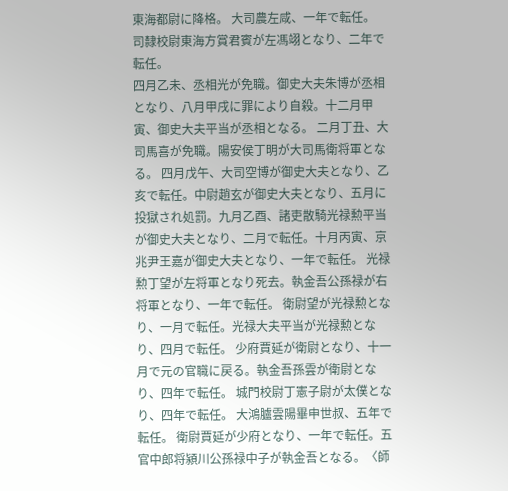東海都尉に降格。 大司農左咸、一年で転任。 司隸校尉東海方賞君賓が左馮翊となり、二年で転任。
四月乙未、丞相光が免職。御史大夫朱博が丞相となり、八月甲戌に罪により自殺。十二月甲寅、御史大夫平当が丞相となる。 二月丁丑、大司馬喜が免職。陽安侯丁明が大司馬衛将軍となる。 四月戊午、大司空博が御史大夫となり、乙亥で転任。中尉趙玄が御史大夫となり、五月に投獄され処罰。九月乙酉、諸吏散騎光禄勲平当が御史大夫となり、二月で転任。十月丙寅、京兆尹王嘉が御史大夫となり、一年で転任。 光禄勲丁望が左将軍となり死去。執金吾公孫禄が右将軍となり、一年で転任。 衛尉望が光禄勲となり、一月で転任。光禄大夫平当が光禄勲となり、四月で転任。 少府賈延が衛尉となり、十一月で元の官職に戻る。執金吾孫雲が衛尉となり、四年で転任。 城門校尉丁憲子尉が太僕となり、四年で転任。 大鴻臚雲陽畢申世叔、五年で転任。 衛尉賈延が少府となり、一年で転任。五官中郎将潁川公孫禄中子が執金吾となる。〈師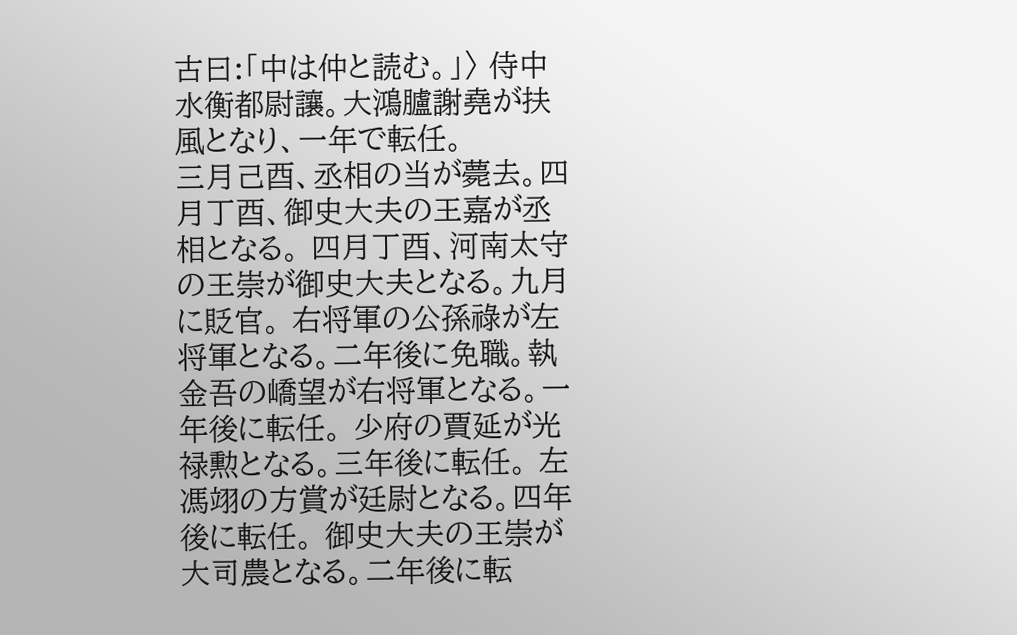古曰:「中は仲と読む。」〉 侍中水衡都尉讓。大鴻臚謝堯が扶風となり、一年で転任。
三月己酉、丞相の当が薨去。四月丁酉、御史大夫の王嘉が丞相となる。 四月丁酉、河南太守の王崇が御史大夫となる。九月に貶官。 右将軍の公孫祿が左将軍となる。二年後に免職。執金吾の嶠望が右将軍となる。一年後に転任。 少府の賈延が光禄勲となる。三年後に転任。 左馮翊の方賞が廷尉となる。四年後に転任。 御史大夫の王崇が大司農となる。二年後に転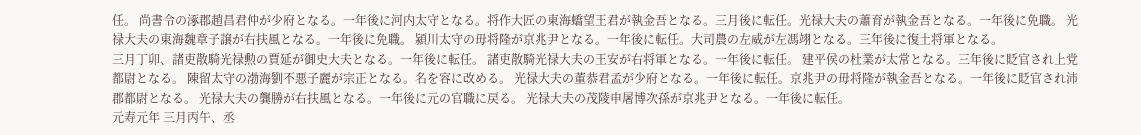任。 尚書令の涿郡趙昌君仲が少府となる。一年後に河内太守となる。将作大匠の東海蟜望王君が執金吾となる。三月後に転任。光禄大夫の蕭育が執金吾となる。一年後に免職。 光禄大夫の東海魏章子譲が右扶風となる。一年後に免職。 潁川太守の毋将隆が京兆尹となる。一年後に転任。大司農の左威が左馮翊となる。三年後に復土将軍となる。
三月丁卯、諸吏散騎光禄勲の賈延が御史大夫となる。一年後に転任。 諸吏散騎光禄大夫の王安が右将軍となる。一年後に転任。 建平侯の杜業が太常となる。三年後に貶官され上党都尉となる。 陳留太守の渤海劉不悪子麗が宗正となる。名を容に改める。 光禄大夫の董恭君孟が少府となる。一年後に転任。京兆尹の毋将隆が執金吾となる。一年後に貶官され沛郡都尉となる。 光禄大夫の龔勝が右扶風となる。一年後に元の官職に戻る。 光禄大夫の茂陵申屠博次孫が京兆尹となる。一年後に転任。
元寿元年 三月丙午、丞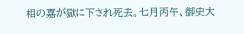相の嘉が獄に下され死去。七月丙午、御史大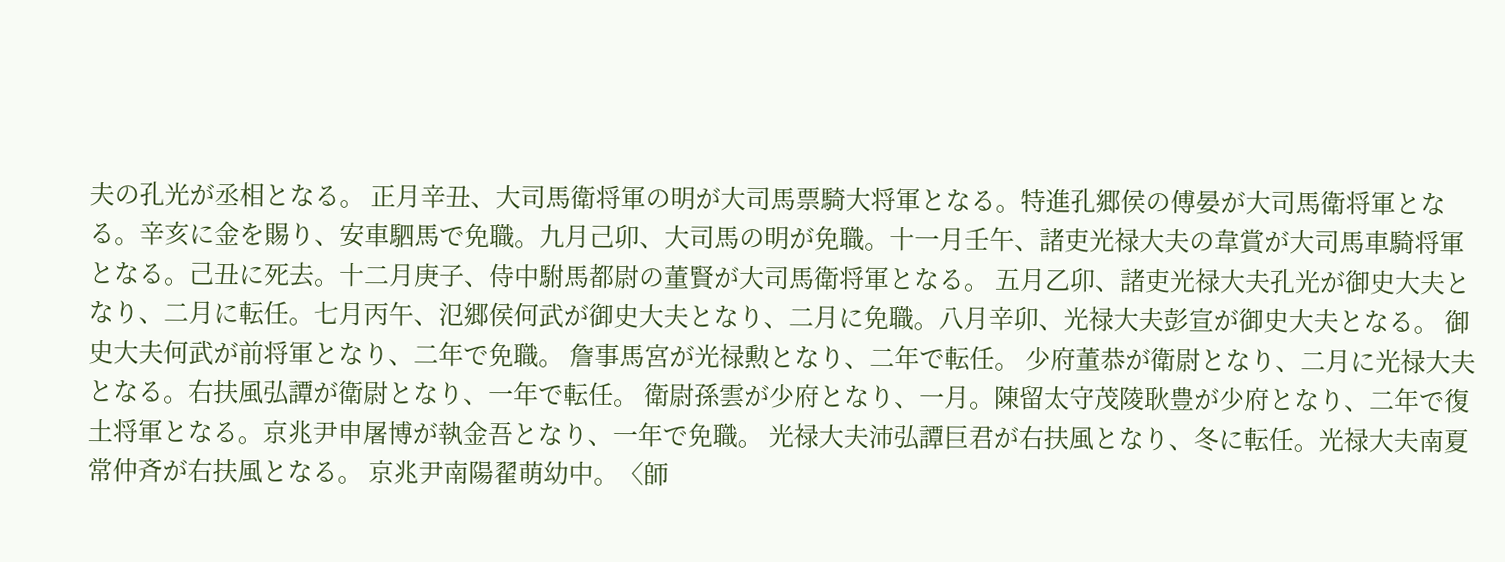夫の孔光が丞相となる。 正月辛丑、大司馬衛将軍の明が大司馬票騎大将軍となる。特進孔郷侯の傅晏が大司馬衛将軍となる。辛亥に金を賜り、安車駟馬で免職。九月己卯、大司馬の明が免職。十一月壬午、諸吏光禄大夫の韋賞が大司馬車騎将軍となる。己丑に死去。十二月庚子、侍中駙馬都尉の董賢が大司馬衛将軍となる。 五月乙卯、諸吏光禄大夫孔光が御史大夫となり、二月に転任。七月丙午、氾郷侯何武が御史大夫となり、二月に免職。八月辛卯、光禄大夫彭宣が御史大夫となる。 御史大夫何武が前将軍となり、二年で免職。 詹事馬宮が光禄勲となり、二年で転任。 少府董恭が衛尉となり、二月に光禄大夫となる。右扶風弘譚が衛尉となり、一年で転任。 衛尉孫雲が少府となり、一月。陳留太守茂陵耿豊が少府となり、二年で復土将軍となる。京兆尹申屠博が執金吾となり、一年で免職。 光禄大夫沛弘譚巨君が右扶風となり、冬に転任。光禄大夫南夏常仲斉が右扶風となる。 京兆尹南陽翟萌幼中。〈師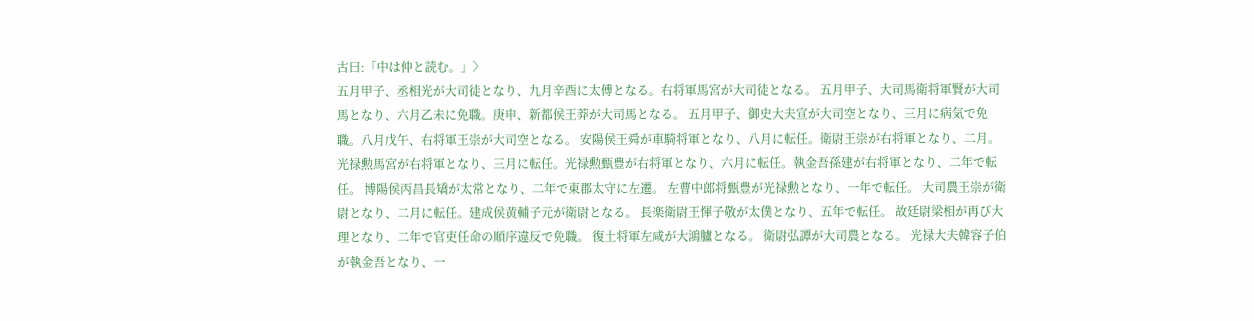古曰:「中は仲と読む。」〉
五月甲子、丞相光が大司徒となり、九月辛酉に太傅となる。右将軍馬宮が大司徒となる。 五月甲子、大司馬衛将軍賢が大司馬となり、六月乙未に免職。庚申、新都侯王莽が大司馬となる。 五月甲子、御史大夫宣が大司空となり、三月に病気で免職。八月戊午、右将軍王崇が大司空となる。 安陽侯王舜が車騎将軍となり、八月に転任。衛尉王崇が右将軍となり、二月。光禄勲馬宮が右将軍となり、三月に転任。光禄勲甄豊が右将軍となり、六月に転任。執金吾孫建が右将軍となり、二年で転任。 博陽侯丙昌長矯が太常となり、二年で東郡太守に左遷。 左曹中郎将甄豊が光禄勲となり、一年で転任。 大司農王崇が衛尉となり、二月に転任。建成侯黄輔子元が衛尉となる。 長楽衛尉王惲子敬が太僕となり、五年で転任。 故廷尉梁相が再び大理となり、二年で官吏任命の順序違反で免職。 復土将軍左咸が大鴻臚となる。 衛尉弘譚が大司農となる。 光禄大夫韓容子伯が執金吾となり、一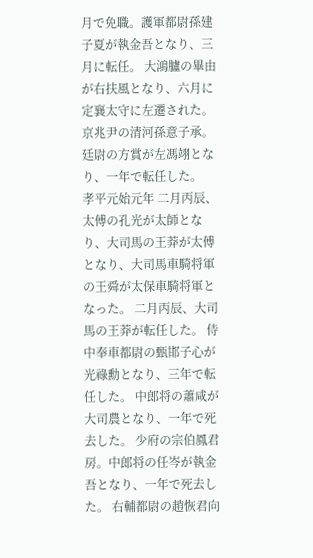月で免職。護軍都尉孫建子夏が執金吾となり、三月に転任。 大鴻臚の畢由が右扶風となり、六月に定襄太守に左遷された。 京兆尹の清河孫意子承。廷尉の方賞が左馮翊となり、一年で転任した。
孝平元始元年 二月丙辰、太傅の孔光が太師となり、大司馬の王莽が太傅となり、大司馬車騎将軍の王舜が太保車騎将軍となった。 二月丙辰、大司馬の王莽が転任した。 侍中奉車都尉の甄邯子心が光祿勳となり、三年で転任した。 中郎将の蕭咸が大司農となり、一年で死去した。 少府の宗伯鳳君房。中郎将の任岑が執金吾となり、一年で死去した。 右輔都尉の趙恢君向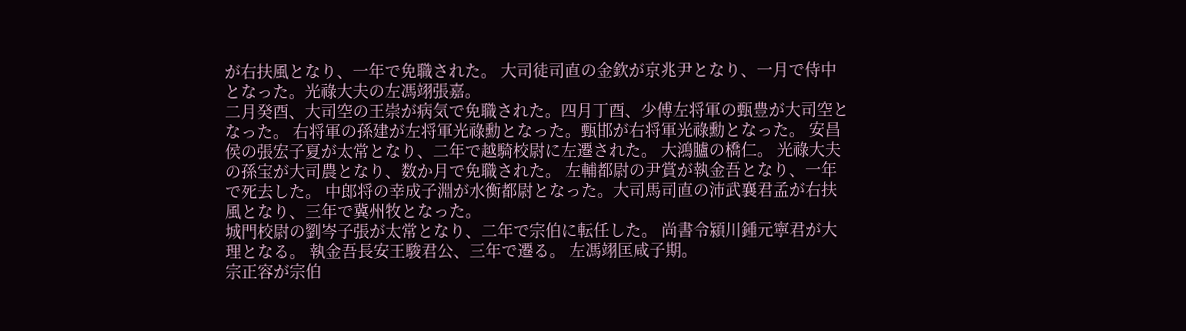が右扶風となり、一年で免職された。 大司徒司直の金欽が京兆尹となり、一月で侍中となった。光祿大夫の左馮翊張嘉。
二月癸酉、大司空の王崇が病気で免職された。四月丁酉、少傅左将軍の甄豊が大司空となった。 右将軍の孫建が左将軍光祿勳となった。甄邯が右将軍光祿勳となった。 安昌侯の張宏子夏が太常となり、二年で越騎校尉に左遷された。 大鴻臚の橋仁。 光祿大夫の孫宝が大司農となり、数か月で免職された。 左輔都尉の尹賞が執金吾となり、一年で死去した。 中郎将の幸成子淵が水衡都尉となった。大司馬司直の沛武襄君孟が右扶風となり、三年で冀州牧となった。
城門校尉の劉岑子張が太常となり、二年で宗伯に転任した。 尚書令潁川鍾元寧君が大理となる。 執金吾長安王駿君公、三年で遷る。 左馮翊匡咸子期。
宗正容が宗伯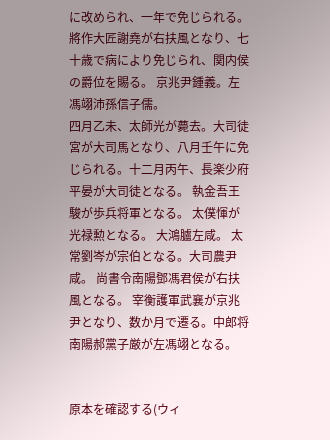に改められ、一年で免じられる。 將作大匠謝堯が右扶風となり、七十歳で病により免じられ、関内侯の爵位を賜る。 京兆尹鍾義。左馮翊沛孫信子儒。
四月乙未、太師光が薨去。大司徒宮が大司馬となり、八月壬午に免じられる。十二月丙午、長楽少府平晏が大司徒となる。 執金吾王駿が歩兵将軍となる。 太僕惲が光禄勲となる。 大鴻臚左咸。 太常劉岑が宗伯となる。大司農尹咸。 尚書令南陽鄧馮君侯が右扶風となる。 宰衡護軍武襄が京兆尹となり、数か月で遷る。中郎将南陽郝黨子厳が左馮翊となる。


原本を確認する(ウィ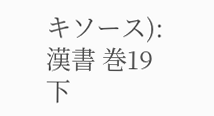キソース):漢書 巻19下